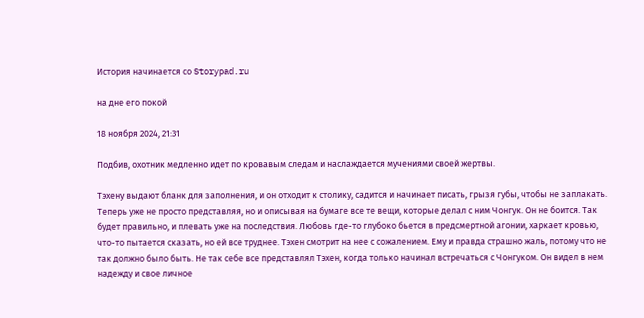История начинается со Storypad.ru

на дне его покой

18 ноября 2024, 21:31

Подбив, охотник медленно идет по кровавым следам и наслаждается мучениями своей жертвы.

Тэхену выдают бланк для заполнения, и он отходит к столику, садится и начинает писать, грызя губы, чтобы не заплакать. Теперь уже не просто представляя, но и описывая на бумаге все те вещи, которые делал с ним Чонгук. Он не боится. Так будет правильно, и плевать уже на последствия. Любовь где-то глубоко бьется в предсмертной агонии, харкает кровью, что-то пытается сказать, но ей все труднее. Тэхен смотрит на нее с сожалением. Ему и правда страшно жаль, потому что не так должно было быть. Не так себе все представлял Тэхен, когда только начинал встречаться с Чонгуком. Он видел в нем надежду и свое личное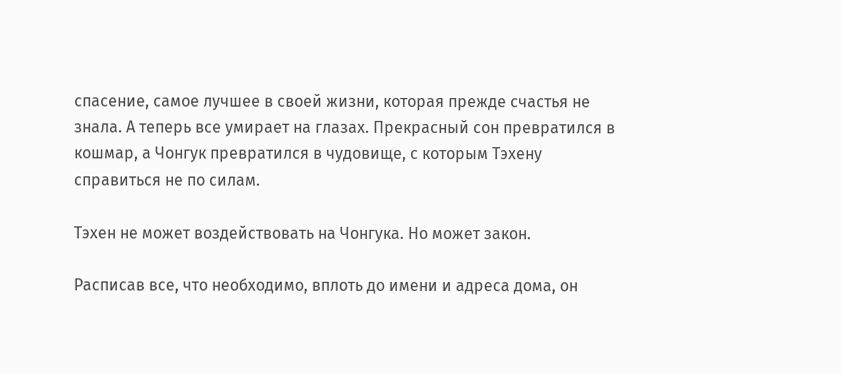спасение, самое лучшее в своей жизни, которая прежде счастья не знала. А теперь все умирает на глазах. Прекрасный сон превратился в кошмар, а Чонгук превратился в чудовище, с которым Тэхену справиться не по силам.

Тэхен не может воздействовать на Чонгука. Но может закон.

Расписав все, что необходимо, вплоть до имени и адреса дома, он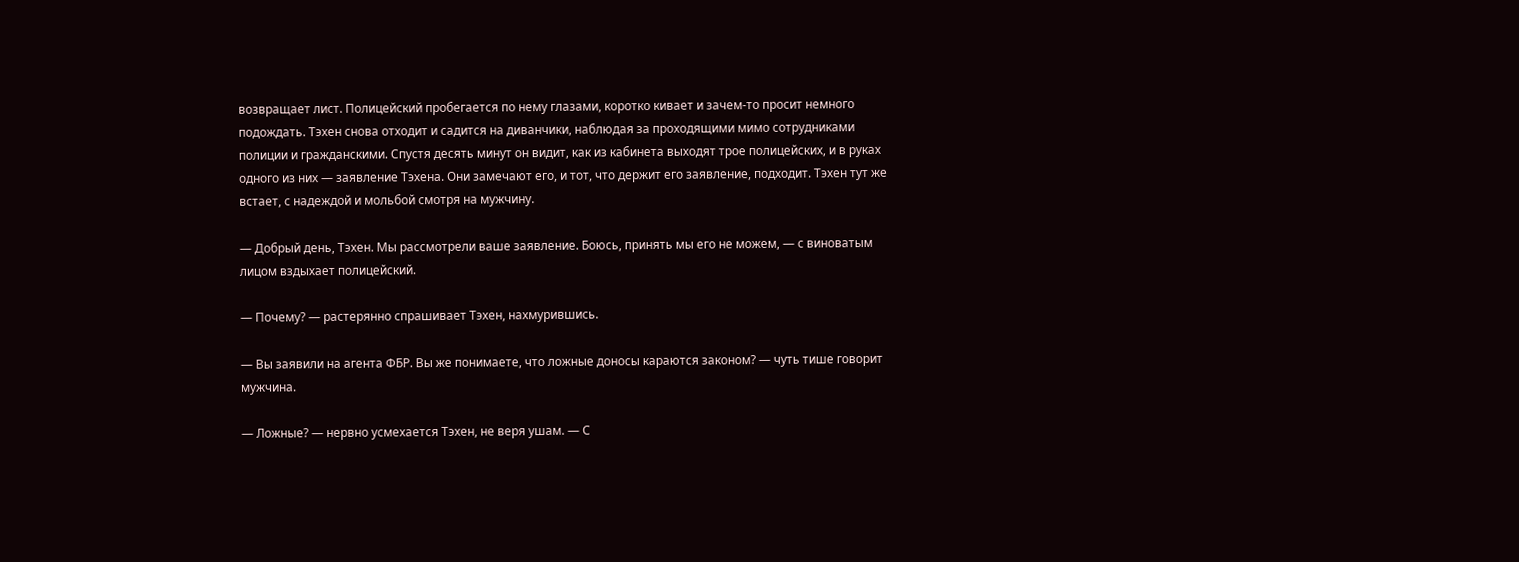возвращает лист. Полицейский пробегается по нему глазами, коротко кивает и зачем-то просит немного подождать. Тэхен снова отходит и садится на диванчики, наблюдая за проходящими мимо сотрудниками полиции и гражданскими. Спустя десять минут он видит, как из кабинета выходят трое полицейских, и в руках одного из них — заявление Тэхена. Они замечают его, и тот, что держит его заявление, подходит. Тэхен тут же встает, с надеждой и мольбой смотря на мужчину.

— Добрый день, Тэхен. Мы рассмотрели ваше заявление. Боюсь, принять мы его не можем, — с виноватым лицом вздыхает полицейский.

— Почему? — растерянно спрашивает Тэхен, нахмурившись.

— Вы заявили на агента ФБР. Вы же понимаете, что ложные доносы караются законом? — чуть тише говорит мужчина.

— Ложные? — нервно усмехается Тэхен, не веря ушам. — С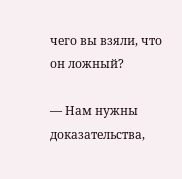чего вы взяли, что он ложный?

— Нам нужны доказательства,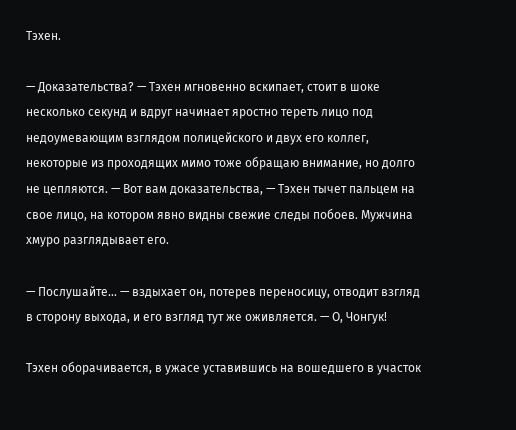Тэхен.

— Доказательства? — Тэхен мгновенно вскипает, стоит в шоке несколько секунд и вдруг начинает яростно тереть лицо под недоумевающим взглядом полицейского и двух его коллег, некоторые из проходящих мимо тоже обращаю внимание, но долго не цепляются. — Вот вам доказательства, — Тэхен тычет пальцем на свое лицо, на котором явно видны свежие следы побоев. Мужчина хмуро разглядывает его.

— Послушайте... — вздыхает он, потерев переносицу, отводит взгляд в сторону выхода, и его взгляд тут же оживляется. — О, Чонгук!

Тэхен оборачивается, в ужасе уставившись на вошедшего в участок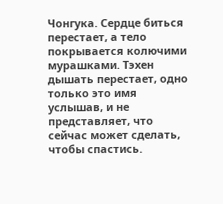Чонгука. Сердце биться перестает, а тело покрывается колючими мурашками. Тэхен дышать перестает, одно только это имя услышав, и не представляет, что сейчас может сделать, чтобы спастись.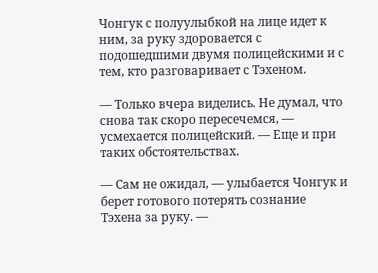Чонгук с полуулыбкой на лице идет к ним, за руку здоровается с подошедшими двумя полицейскими и с тем, кто разговаривает с Тэхеном.

— Только вчера виделись. Не думал, что снова так скоро пересечемся, — усмехается полицейский. — Еще и при таких обстоятельствах.

— Сам не ожидал, — улыбается Чонгук и берет готового потерять сознание Тэхена за руку. —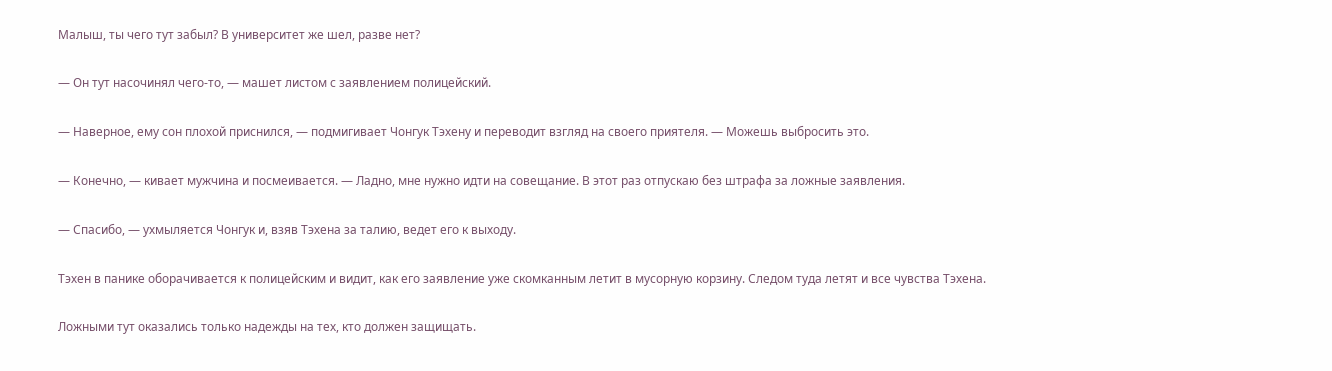Малыш, ты чего тут забыл? В университет же шел, разве нет?

— Он тут насочинял чего-то, — машет листом с заявлением полицейский.

— Наверное, ему сон плохой приснился, — подмигивает Чонгук Тэхену и переводит взгляд на своего приятеля. — Можешь выбросить это.

— Конечно, — кивает мужчина и посмеивается. — Ладно, мне нужно идти на совещание. В этот раз отпускаю без штрафа за ложные заявления.

— Спасибо, — ухмыляется Чонгук и, взяв Тэхена за талию, ведет его к выходу.

Тэхен в панике оборачивается к полицейским и видит, как его заявление уже скомканным летит в мусорную корзину. Следом туда летят и все чувства Тэхена.

Ложными тут оказались только надежды на тех, кто должен защищать.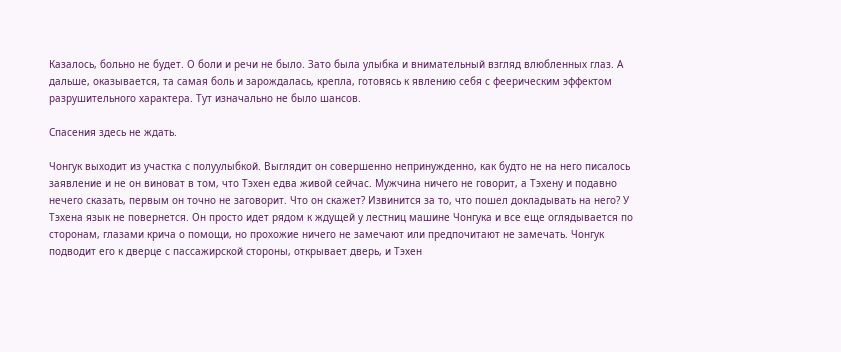Казалось, больно не будет. О боли и речи не было. Зато была улыбка и внимательный взгляд влюбленных глаз. А дальше, оказывается, та самая боль и зарождалась, крепла, готовясь к явлению себя с феерическим эффектом разрушительного характера. Тут изначально не было шансов.

Спасения здесь не ждать.

Чонгук выходит из участка с полуулыбкой. Выглядит он совершенно непринужденно, как будто не на него писалось заявление и не он виноват в том, что Тэхен едва живой сейчас. Мужчина ничего не говорит, а Тэхену и подавно нечего сказать, первым он точно не заговорит. Что он скажет? Извинится за то, что пошел докладывать на него? У Тэхена язык не повернется. Он просто идет рядом к ждущей у лестниц машине Чонгука и все еще оглядывается по сторонам, глазами крича о помощи, но прохожие ничего не замечают или предпочитают не замечать. Чонгук подводит его к дверце с пассажирской стороны, открывает дверь, и Тэхен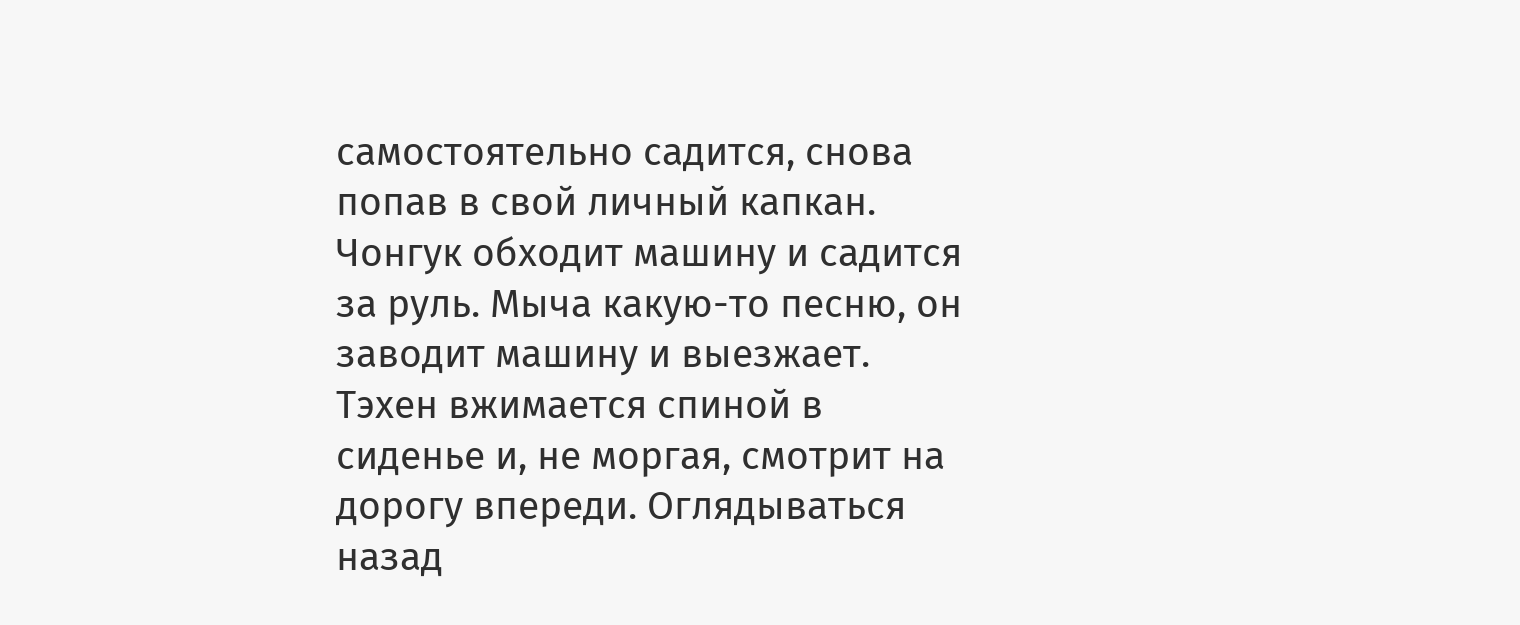самостоятельно садится, снова попав в свой личный капкан. Чонгук обходит машину и садится за руль. Мыча какую-то песню, он заводит машину и выезжает. Тэхен вжимается спиной в сиденье и, не моргая, смотрит на дорогу впереди. Оглядываться назад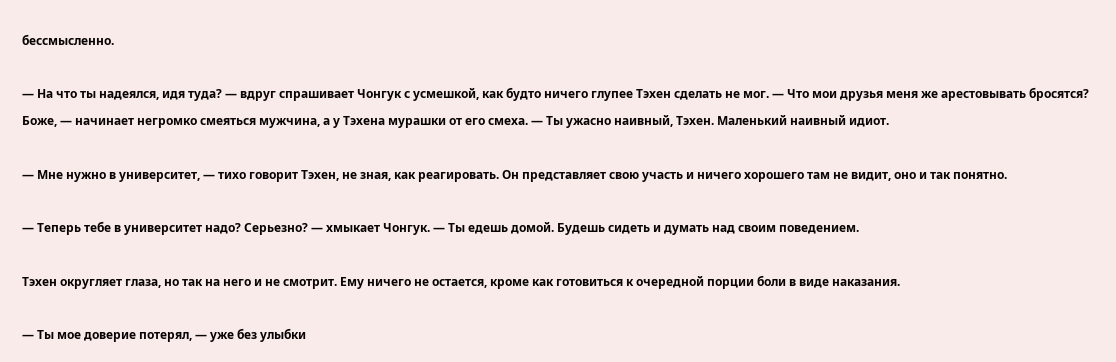бессмысленно.

— На что ты надеялся, идя туда? — вдруг спрашивает Чонгук с усмешкой, как будто ничего глупее Тэхен сделать не мог. — Что мои друзья меня же арестовывать бросятся? Боже, — начинает негромко смеяться мужчина, а у Тэхена мурашки от его смеха. — Ты ужасно наивный, Тэхен. Маленький наивный идиот.

— Мне нужно в университет, — тихо говорит Тэхен, не зная, как реагировать. Он представляет свою участь и ничего хорошего там не видит, оно и так понятно.

— Теперь тебе в университет надо? Серьезно? — хмыкает Чонгук. — Ты едешь домой. Будешь сидеть и думать над своим поведением.

Тэхен округляет глаза, но так на него и не смотрит. Ему ничего не остается, кроме как готовиться к очередной порции боли в виде наказания.

— Ты мое доверие потерял, — уже без улыбки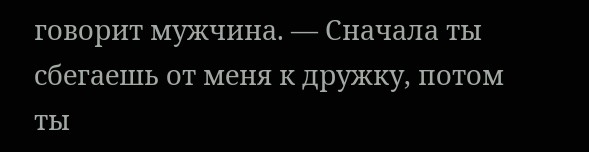говорит мужчина. — Сначала ты сбегаешь от меня к дружку, потом ты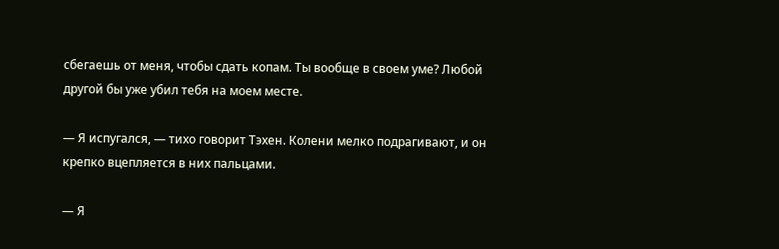сбегаешь от меня, чтобы сдать копам. Ты вообще в своем уме? Любой другой бы уже убил тебя на моем месте.

— Я испугался, — тихо говорит Тэхен. Колени мелко подрагивают, и он крепко вцепляется в них пальцами.

— Я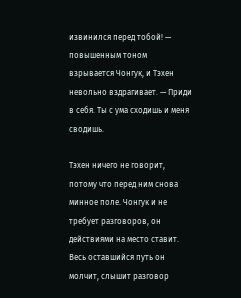извинился перед тобой! — повышенным тоном взрывается Чонгук, и Тэхен невольно вздрагивает. — Приди в себя. Ты с ума сходишь и меня сводишь.

Тэхен ничего не говорит, потому что перед ним снова минное поле. Чонгук и не требует разговоров, он действиями на место ставит. Весь оставшийся путь он молчит, слышит разговор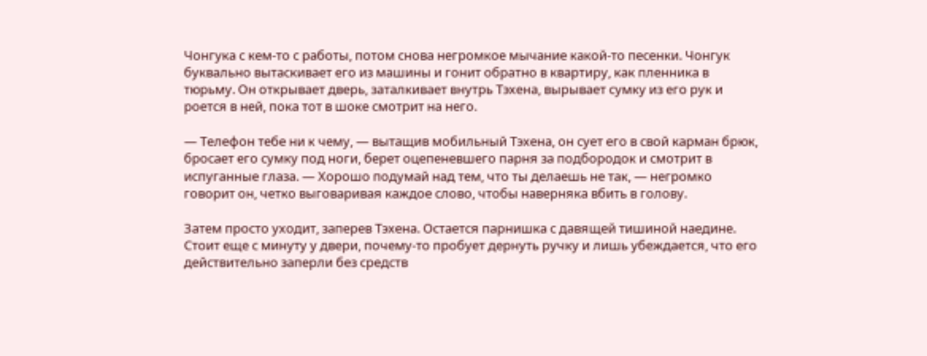Чонгука с кем-то с работы, потом снова негромкое мычание какой-то песенки. Чонгук буквально вытаскивает его из машины и гонит обратно в квартиру, как пленника в тюрьму. Он открывает дверь, заталкивает внутрь Тэхена, вырывает сумку из его рук и роется в ней, пока тот в шоке смотрит на него.

— Телефон тебе ни к чему, — вытащив мобильный Тэхена, он сует его в свой карман брюк, бросает его сумку под ноги, берет оцепеневшего парня за подбородок и смотрит в испуганные глаза. — Хорошо подумай над тем, что ты делаешь не так, — негромко говорит он, четко выговаривая каждое слово, чтобы наверняка вбить в голову.

Затем просто уходит, заперев Тэхена. Остается парнишка с давящей тишиной наедине. Стоит еще с минуту у двери, почему-то пробует дернуть ручку и лишь убеждается, что его действительно заперли без средств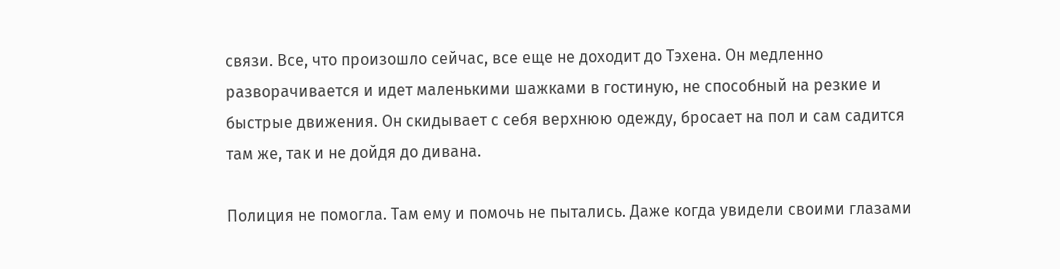связи. Все, что произошло сейчас, все еще не доходит до Тэхена. Он медленно разворачивается и идет маленькими шажками в гостиную, не способный на резкие и быстрые движения. Он скидывает с себя верхнюю одежду, бросает на пол и сам садится там же, так и не дойдя до дивана.

Полиция не помогла. Там ему и помочь не пытались. Даже когда увидели своими глазами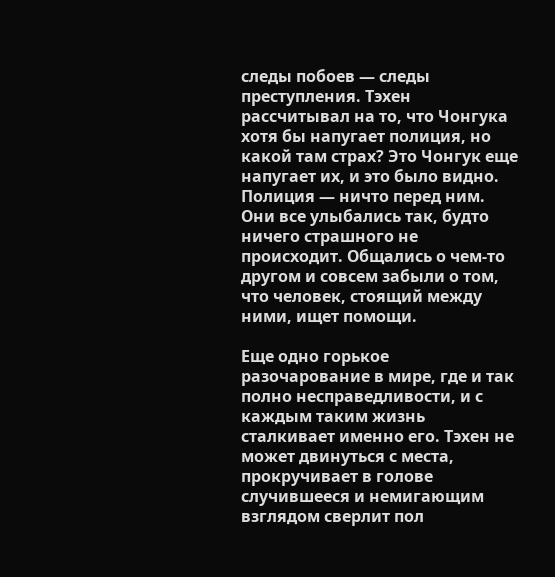следы побоев — следы преступления. Тэхен рассчитывал на то, что Чонгука хотя бы напугает полиция, но какой там страх? Это Чонгук еще напугает их, и это было видно. Полиция — ничто перед ним. Они все улыбались так, будто ничего страшного не происходит. Общались о чем-то другом и совсем забыли о том, что человек, стоящий между ними, ищет помощи.

Еще одно горькое разочарование в мире, где и так полно несправедливости, и с каждым таким жизнь сталкивает именно его. Тэхен не может двинуться с места, прокручивает в голове случившееся и немигающим взглядом сверлит пол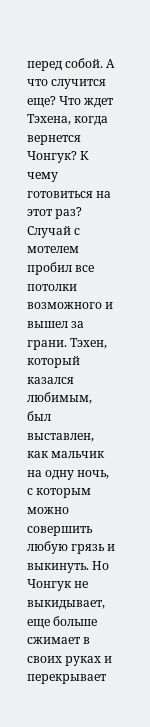перед собой. А что случится еще? Что ждет Тэхена, когда вернется Чонгук? К чему готовиться на этот раз? Случай с мотелем пробил все потолки возможного и вышел за грани. Тэхен, который казался любимым, был выставлен, как мальчик на одну ночь, с которым можно совершить любую грязь и выкинуть. Но Чонгук не выкидывает, еще больше сжимает в своих руках и перекрывает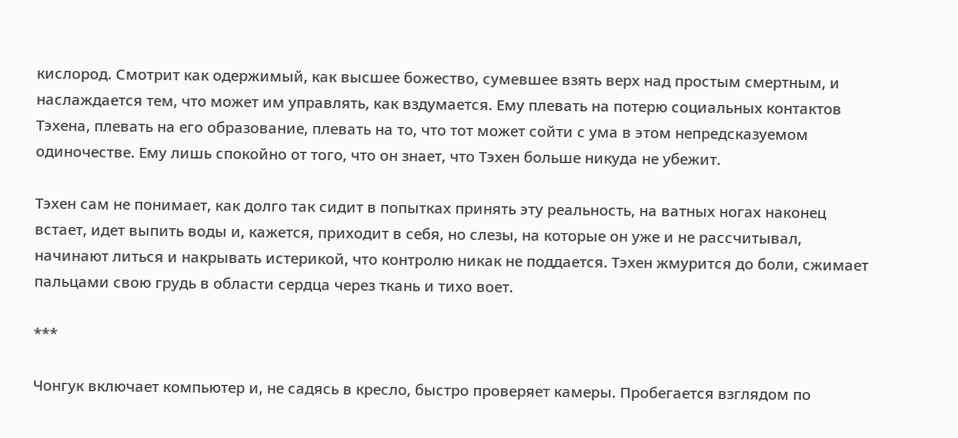кислород. Смотрит как одержимый, как высшее божество, сумевшее взять верх над простым смертным, и наслаждается тем, что может им управлять, как вздумается. Ему плевать на потерю социальных контактов Тэхена, плевать на его образование, плевать на то, что тот может сойти с ума в этом непредсказуемом одиночестве. Ему лишь спокойно от того, что он знает, что Тэхен больше никуда не убежит.

Тэхен сам не понимает, как долго так сидит в попытках принять эту реальность, на ватных ногах наконец встает, идет выпить воды и, кажется, приходит в себя, но слезы, на которые он уже и не рассчитывал, начинают литься и накрывать истерикой, что контролю никак не поддается. Тэхен жмурится до боли, сжимает пальцами свою грудь в области сердца через ткань и тихо воет.

***

Чонгук включает компьютер и, не садясь в кресло, быстро проверяет камеры. Пробегается взглядом по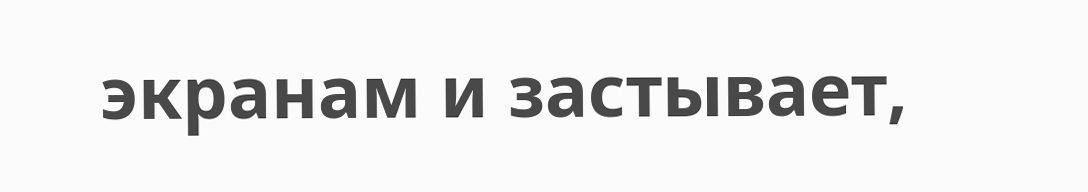экранам и застывает,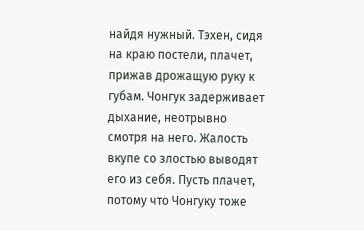найдя нужный. Тэхен, сидя на краю постели, плачет, прижав дрожащую руку к губам. Чонгук задерживает дыхание, неотрывно смотря на него. Жалость вкупе со злостью выводят его из себя. Пусть плачет, потому что Чонгуку тоже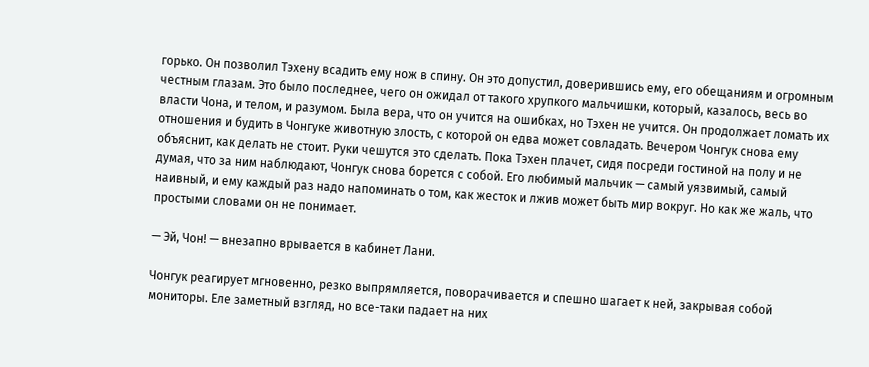горько. Он позволил Тэхену всадить ему нож в спину. Он это допустил, доверившись ему, его обещаниям и огромным честным глазам. Это было последнее, чего он ожидал от такого хрупкого мальчишки, который, казалось, весь во власти Чона, и телом, и разумом. Была вера, что он учится на ошибках, но Тэхен не учится. Он продолжает ломать их отношения и будить в Чонгуке животную злость, с которой он едва может совладать. Вечером Чонгук снова ему объяснит, как делать не стоит. Руки чешутся это сделать. Пока Тэхен плачет, сидя посреди гостиной на полу и не думая, что за ним наблюдают, Чонгук снова борется с собой. Его любимый мальчик — самый уязвимый, самый наивный, и ему каждый раз надо напоминать о том, как жесток и лжив может быть мир вокруг. Но как же жаль, что простыми словами он не понимает.

— Эй, Чон! — внезапно врывается в кабинет Лани.

Чонгук реагирует мгновенно, резко выпрямляется, поворачивается и спешно шагает к ней, закрывая собой мониторы. Еле заметный взгляд, но все-таки падает на них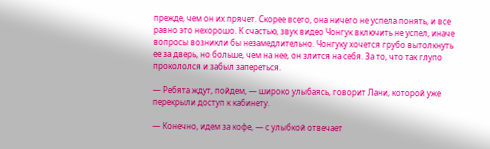прежде, чем он их прячет. Скорее всего, она ничего не успела понять, и все равно это нехорошо. К счастью, звук видео Чонгук включить не успел, иначе вопросы возникли бы незамедлительно. Чонгуку хочется грубо вытолкнуть ее за дверь, но больше, чем на нее, он злится на себя. За то, что так глупо прокололся и забыл запереться.

— Ребята ждут, пойдем, — широко улыбаясь, говорит Лани, которой уже перекрыли доступ к кабинету.

— Конечно, идем за кофе, — с улыбкой отвечает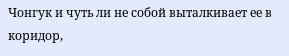Чонгук и чуть ли не собой выталкивает ее в коридор,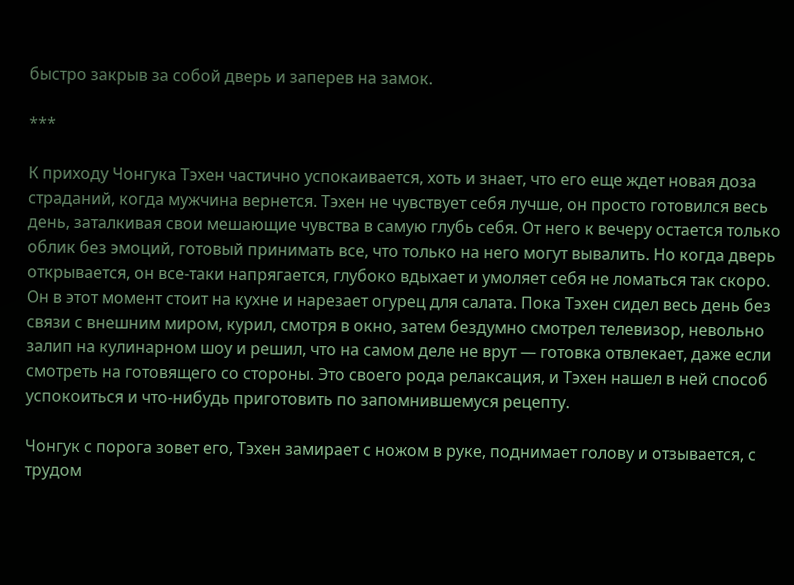быстро закрыв за собой дверь и заперев на замок.

***

К приходу Чонгука Тэхен частично успокаивается, хоть и знает, что его еще ждет новая доза страданий, когда мужчина вернется. Тэхен не чувствует себя лучше, он просто готовился весь день, заталкивая свои мешающие чувства в самую глубь себя. От него к вечеру остается только облик без эмоций, готовый принимать все, что только на него могут вывалить. Но когда дверь открывается, он все-таки напрягается, глубоко вдыхает и умоляет себя не ломаться так скоро. Он в этот момент стоит на кухне и нарезает огурец для салата. Пока Тэхен сидел весь день без связи с внешним миром, курил, смотря в окно, затем бездумно смотрел телевизор, невольно залип на кулинарном шоу и решил, что на самом деле не врут — готовка отвлекает, даже если смотреть на готовящего со стороны. Это своего рода релаксация, и Тэхен нашел в ней способ успокоиться и что-нибудь приготовить по запомнившемуся рецепту.

Чонгук с порога зовет его, Тэхен замирает с ножом в руке, поднимает голову и отзывается, с трудом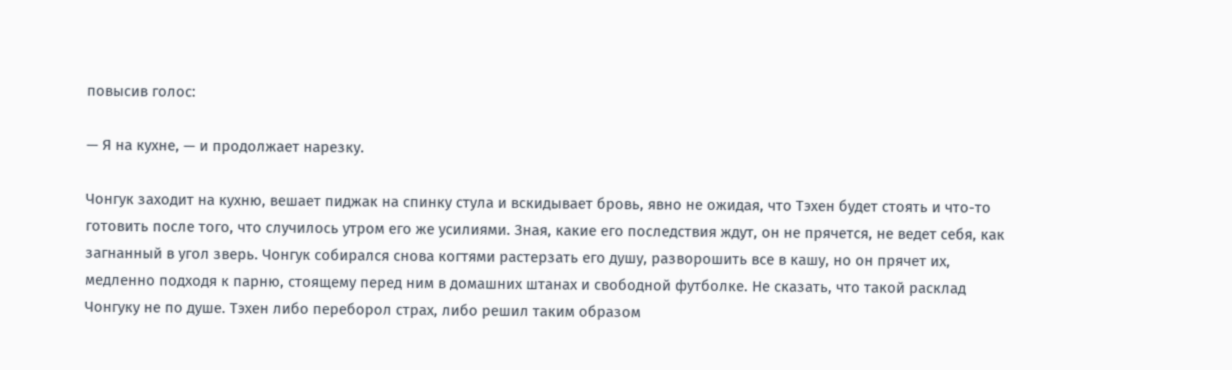повысив голос:

— Я на кухне, — и продолжает нарезку.

Чонгук заходит на кухню, вешает пиджак на спинку стула и вскидывает бровь, явно не ожидая, что Тэхен будет стоять и что-то готовить после того, что случилось утром его же усилиями. Зная, какие его последствия ждут, он не прячется, не ведет себя, как загнанный в угол зверь. Чонгук собирался снова когтями растерзать его душу, разворошить все в кашу, но он прячет их, медленно подходя к парню, стоящему перед ним в домашних штанах и свободной футболке. Не сказать, что такой расклад Чонгуку не по душе. Тэхен либо переборол страх, либо решил таким образом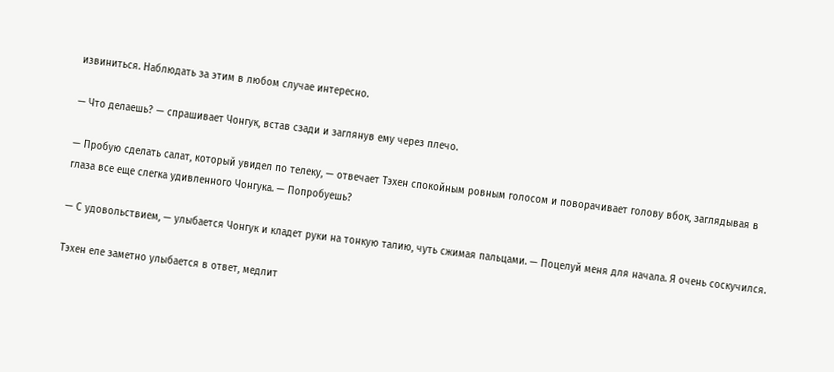извиниться. Наблюдать за этим в любом случае интересно.

— Что делаешь? — спрашивает Чонгук, встав сзади и заглянув ему через плечо.

— Пробую сделать салат, который увидел по телеку, — отвечает Тэхен спокойным ровным голосом и поворачивает голову вбок, заглядывая в глаза все еще слегка удивленного Чонгука. — Попробуешь?

— С удовольствием, — улыбается Чонгук и кладет руки на тонкую талию, чуть сжимая пальцами. — Поцелуй меня для начала. Я очень соскучился.

Тэхен еле заметно улыбается в ответ, медлит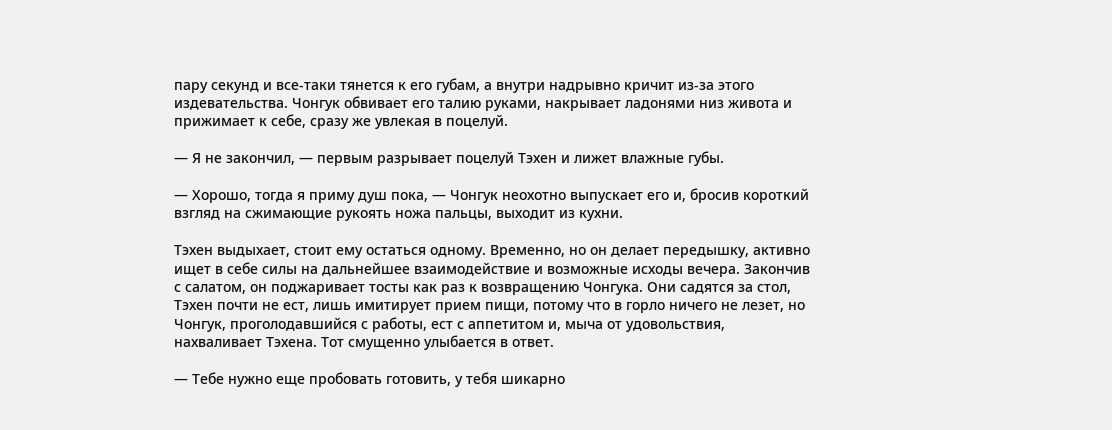пару секунд и все-таки тянется к его губам, а внутри надрывно кричит из-за этого издевательства. Чонгук обвивает его талию руками, накрывает ладонями низ живота и прижимает к себе, сразу же увлекая в поцелуй.

— Я не закончил, — первым разрывает поцелуй Тэхен и лижет влажные губы.

— Хорошо, тогда я приму душ пока, — Чонгук неохотно выпускает его и, бросив короткий взгляд на сжимающие рукоять ножа пальцы, выходит из кухни.

Тэхен выдыхает, стоит ему остаться одному. Временно, но он делает передышку, активно ищет в себе силы на дальнейшее взаимодействие и возможные исходы вечера. Закончив с салатом, он поджаривает тосты как раз к возвращению Чонгука. Они садятся за стол, Тэхен почти не ест, лишь имитирует прием пищи, потому что в горло ничего не лезет, но Чонгук, проголодавшийся с работы, ест с аппетитом и, мыча от удовольствия, нахваливает Тэхена. Тот смущенно улыбается в ответ.

— Тебе нужно еще пробовать готовить, у тебя шикарно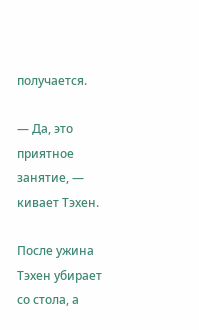получается.

— Да, это приятное занятие, — кивает Тэхен.

После ужина Тэхен убирает со стола, а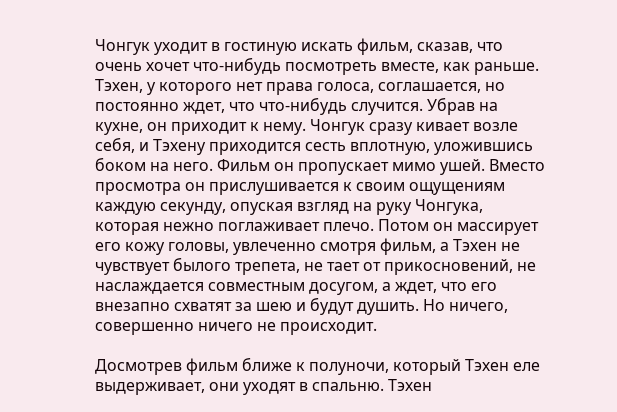Чонгук уходит в гостиную искать фильм, сказав, что очень хочет что-нибудь посмотреть вместе, как раньше. Тэхен, у которого нет права голоса, соглашается, но постоянно ждет, что что-нибудь случится. Убрав на кухне, он приходит к нему. Чонгук сразу кивает возле себя, и Тэхену приходится сесть вплотную, уложившись боком на него. Фильм он пропускает мимо ушей. Вместо просмотра он прислушивается к своим ощущениям каждую секунду, опуская взгляд на руку Чонгука, которая нежно поглаживает плечо. Потом он массирует его кожу головы, увлеченно смотря фильм, а Тэхен не чувствует былого трепета, не тает от прикосновений, не наслаждается совместным досугом, а ждет, что его внезапно схватят за шею и будут душить. Но ничего, совершенно ничего не происходит.

Досмотрев фильм ближе к полуночи, который Тэхен еле выдерживает, они уходят в спальню. Тэхен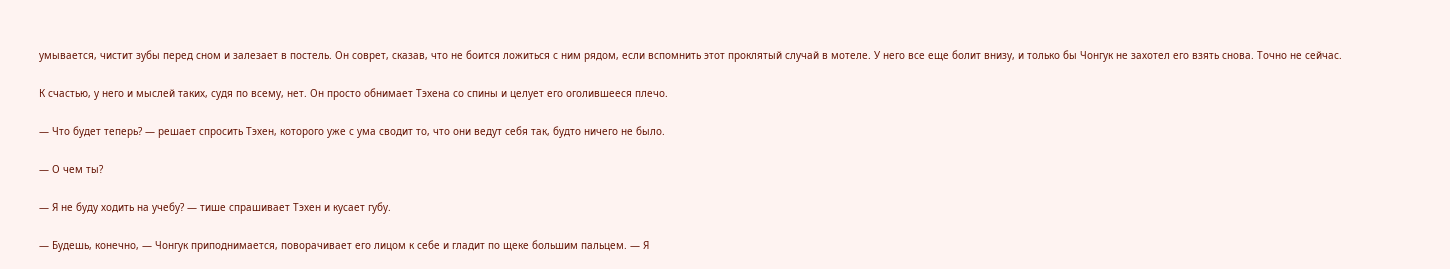умывается, чистит зубы перед сном и залезает в постель. Он соврет, сказав, что не боится ложиться с ним рядом, если вспомнить этот проклятый случай в мотеле. У него все еще болит внизу, и только бы Чонгук не захотел его взять снова. Точно не сейчас.

К счастью, у него и мыслей таких, судя по всему, нет. Он просто обнимает Тэхена со спины и целует его оголившееся плечо.

— Что будет теперь? — решает спросить Тэхен, которого уже с ума сводит то, что они ведут себя так, будто ничего не было.

— О чем ты?

— Я не буду ходить на учебу? — тише спрашивает Тэхен и кусает губу.

— Будешь, конечно, — Чонгук приподнимается, поворачивает его лицом к себе и гладит по щеке большим пальцем. — Я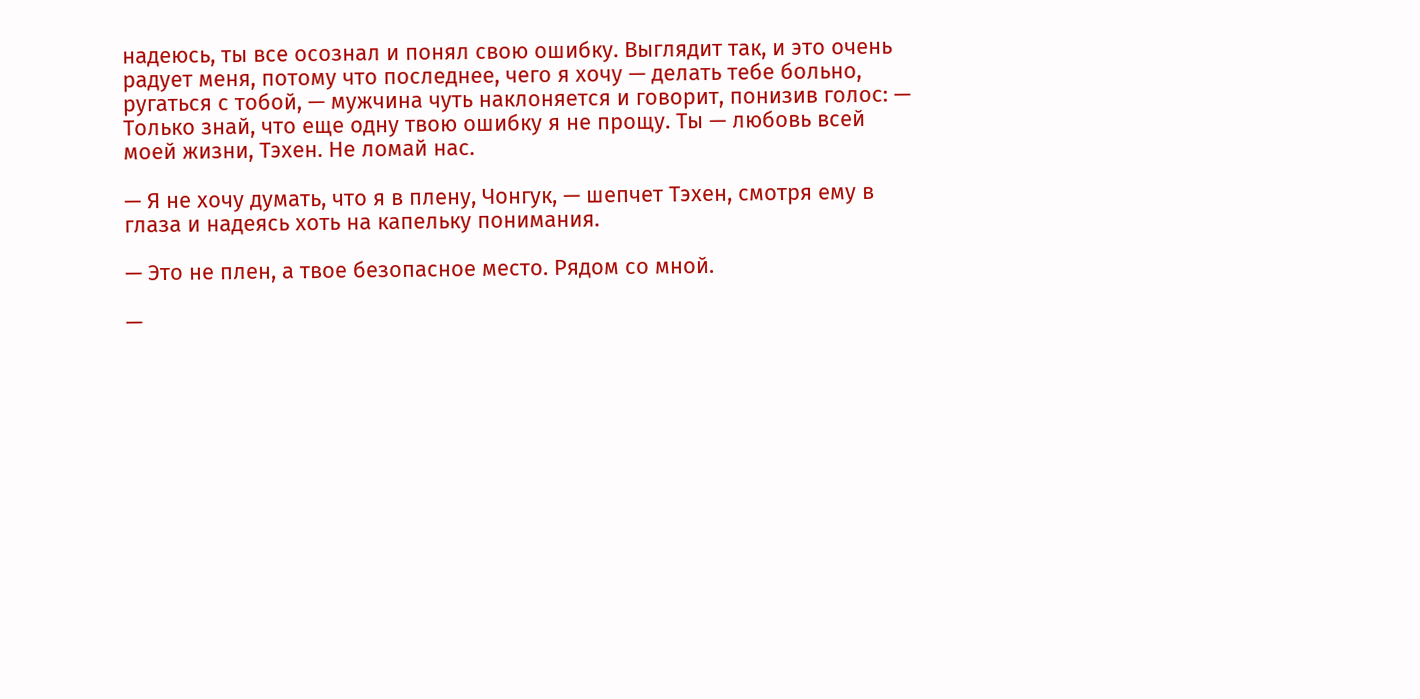надеюсь, ты все осознал и понял свою ошибку. Выглядит так, и это очень радует меня, потому что последнее, чего я хочу — делать тебе больно, ругаться с тобой, — мужчина чуть наклоняется и говорит, понизив голос: — Только знай, что еще одну твою ошибку я не прощу. Ты — любовь всей моей жизни, Тэхен. Не ломай нас.

— Я не хочу думать, что я в плену, Чонгук, — шепчет Тэхен, смотря ему в глаза и надеясь хоть на капельку понимания.

— Это не плен, а твое безопасное место. Рядом со мной.

—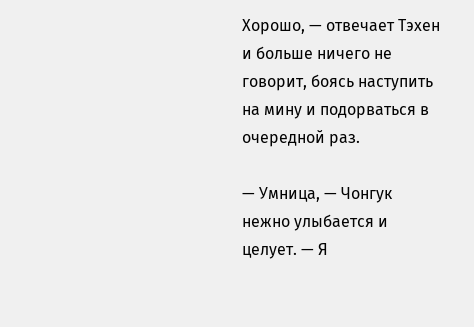Хорошо, — отвечает Тэхен и больше ничего не говорит, боясь наступить на мину и подорваться в очередной раз.

— Умница, — Чонгук нежно улыбается и целует. — Я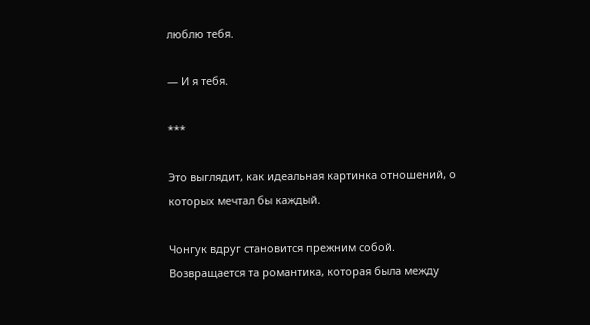люблю тебя.

— И я тебя.

***

Это выглядит, как идеальная картинка отношений, о которых мечтал бы каждый.

Чонгук вдруг становится прежним собой. Возвращается та романтика, которая была между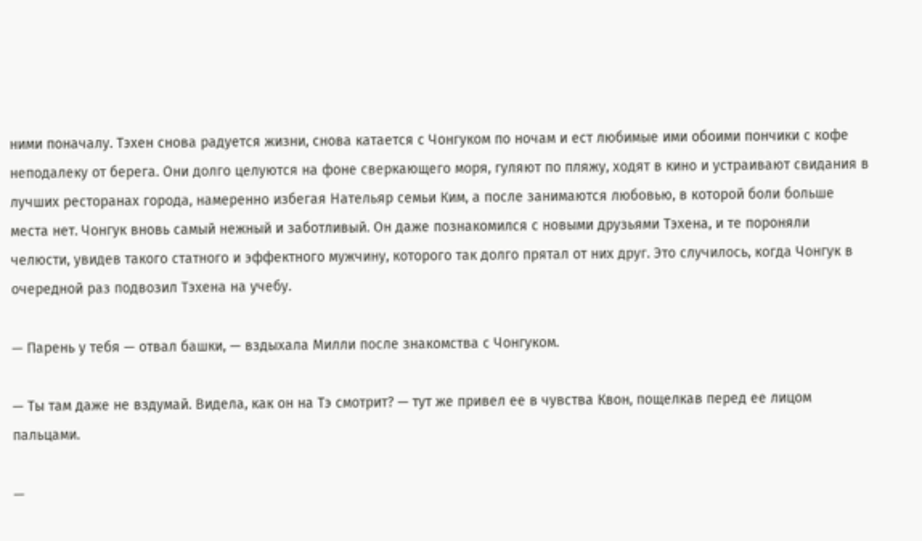ними поначалу. Тэхен снова радуется жизни, снова катается с Чонгуком по ночам и ест любимые ими обоими пончики с кофе неподалеку от берега. Они долго целуются на фоне сверкающего моря, гуляют по пляжу, ходят в кино и устраивают свидания в лучших ресторанах города, намеренно избегая Нательяр семьи Ким, а после занимаются любовью, в которой боли больше места нет. Чонгук вновь самый нежный и заботливый. Он даже познакомился с новыми друзьями Тэхена, и те пороняли челюсти, увидев такого статного и эффектного мужчину, которого так долго прятал от них друг. Это случилось, когда Чонгук в очередной раз подвозил Тэхена на учебу.

— Парень у тебя — отвал башки, — вздыхала Милли после знакомства с Чонгуком.

— Ты там даже не вздумай. Видела, как он на Тэ смотрит? — тут же привел ее в чувства Квон, пощелкав перед ее лицом пальцами.

—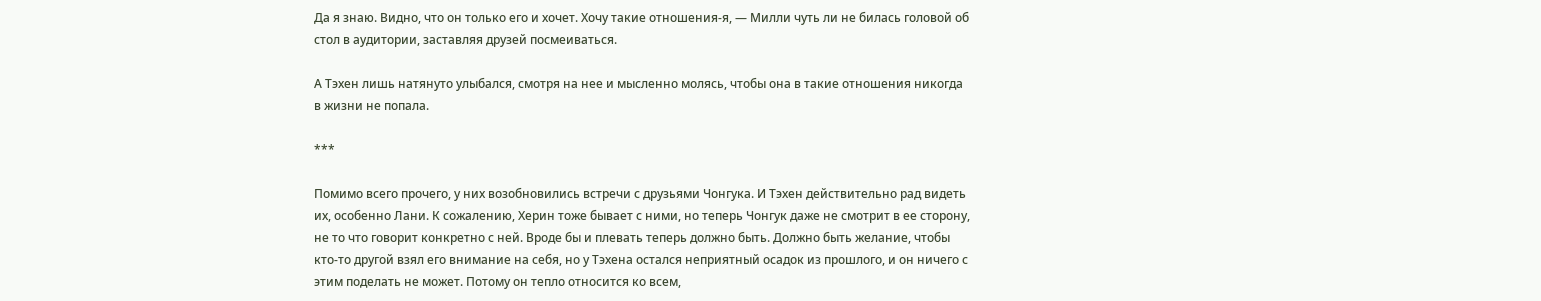Да я знаю. Видно, что он только его и хочет. Хочу такие отношения-я, — Милли чуть ли не билась головой об стол в аудитории, заставляя друзей посмеиваться.

А Тэхен лишь натянуто улыбался, смотря на нее и мысленно молясь, чтобы она в такие отношения никогда в жизни не попала.

***

Помимо всего прочего, у них возобновились встречи с друзьями Чонгука. И Тэхен действительно рад видеть их, особенно Лани. К сожалению, Херин тоже бывает с ними, но теперь Чонгук даже не смотрит в ее сторону, не то что говорит конкретно с ней. Вроде бы и плевать теперь должно быть. Должно быть желание, чтобы кто-то другой взял его внимание на себя, но у Тэхена остался неприятный осадок из прошлого, и он ничего с этим поделать не может. Потому он тепло относится ко всем,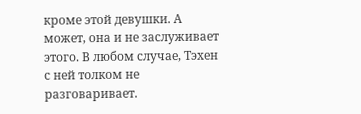кроме этой девушки. А может, она и не заслуживает этого. В любом случае, Тэхен с ней толком не разговаривает.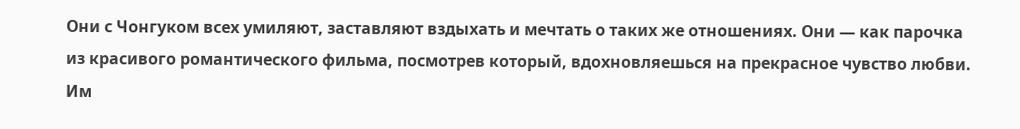Они с Чонгуком всех умиляют, заставляют вздыхать и мечтать о таких же отношениях. Они — как парочка из красивого романтического фильма, посмотрев который, вдохновляешься на прекрасное чувство любви. Им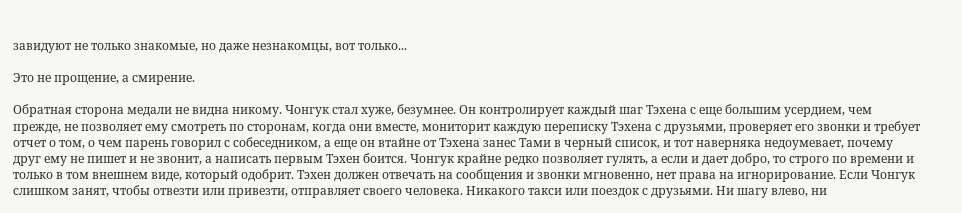завидуют не только знакомые, но даже незнакомцы, вот только...

Это не прощение, а смирение.

Обратная сторона медали не видна никому. Чонгук стал хуже, безумнее. Он контролирует каждый шаг Тэхена с еще большим усердием, чем прежде, не позволяет ему смотреть по сторонам, когда они вместе, мониторит каждую переписку Тэхена с друзьями, проверяет его звонки и требует отчет о том, о чем парень говорил с собеседником, а еще он втайне от Тэхена занес Тами в черный список, и тот наверняка недоумевает, почему друг ему не пишет и не звонит, а написать первым Тэхен боится. Чонгук крайне редко позволяет гулять, а если и дает добро, то строго по времени и только в том внешнем виде, который одобрит. Тэхен должен отвечать на сообщения и звонки мгновенно, нет права на игнорирование. Если Чонгук слишком занят, чтобы отвезти или привезти, отправляет своего человека. Никакого такси или поездок с друзьями. Ни шагу влево, ни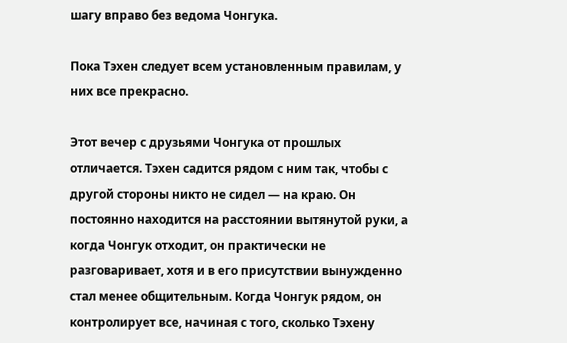шагу вправо без ведома Чонгука.

Пока Тэхен следует всем установленным правилам, у них все прекрасно.

Этот вечер с друзьями Чонгука от прошлых отличается. Тэхен садится рядом с ним так, чтобы с другой стороны никто не сидел — на краю. Он постоянно находится на расстоянии вытянутой руки, а когда Чонгук отходит, он практически не разговаривает, хотя и в его присутствии вынужденно стал менее общительным. Когда Чонгук рядом, он контролирует все, начиная с того, сколько Тэхену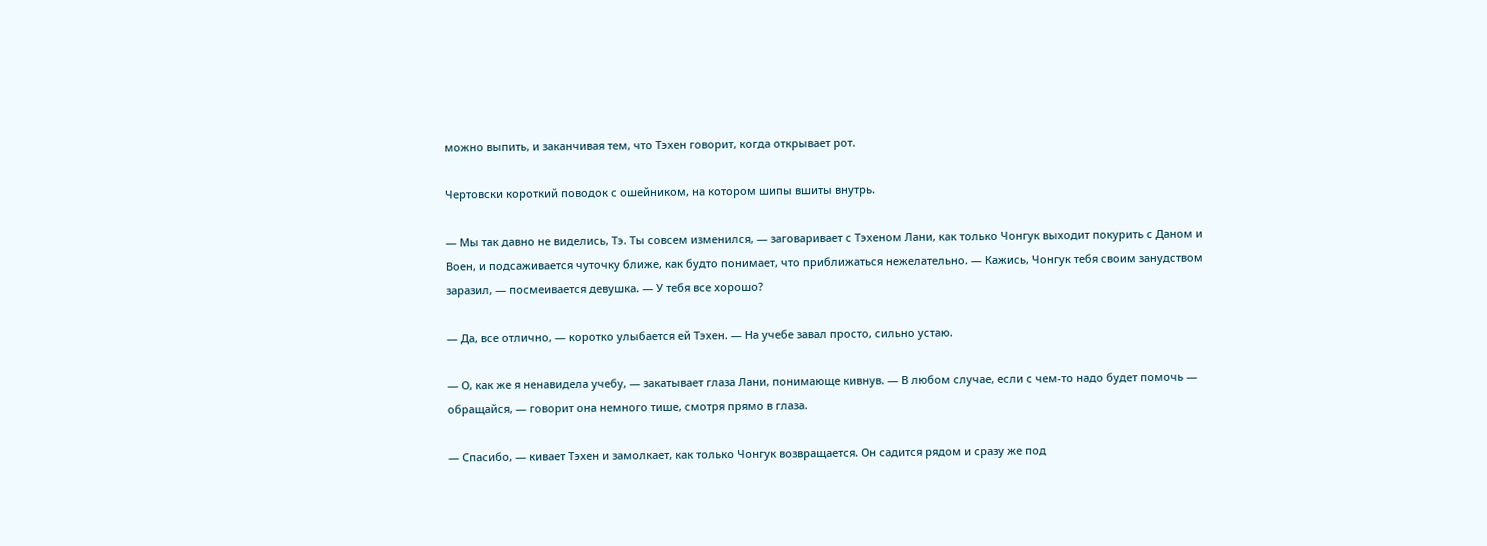можно выпить, и заканчивая тем, что Тэхен говорит, когда открывает рот.

Чертовски короткий поводок с ошейником, на котором шипы вшиты внутрь.

— Мы так давно не виделись, Тэ. Ты совсем изменился, — заговаривает с Тэхеном Лани, как только Чонгук выходит покурить с Даном и Воен, и подсаживается чуточку ближе, как будто понимает, что приближаться нежелательно. — Кажись, Чонгук тебя своим занудством заразил, — посмеивается девушка. — У тебя все хорошо?

— Да, все отлично, — коротко улыбается ей Тэхен. — На учебе завал просто, сильно устаю.

— О, как же я ненавидела учебу, — закатывает глаза Лани, понимающе кивнув. — В любом случае, если с чем-то надо будет помочь — обращайся, — говорит она немного тише, смотря прямо в глаза.

— Спасибо, — кивает Тэхен и замолкает, как только Чонгук возвращается. Он садится рядом и сразу же под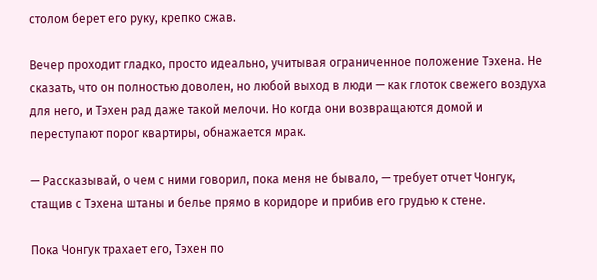столом берет его руку, крепко сжав.

Вечер проходит гладко, просто идеально, учитывая ограниченное положение Тэхена. Не сказать, что он полностью доволен, но любой выход в люди — как глоток свежего воздуха для него, и Тэхен рад даже такой мелочи. Но когда они возвращаются домой и переступают порог квартиры, обнажается мрак.

— Рассказывай, о чем с ними говорил, пока меня не бывало, — требует отчет Чонгук, стащив с Тэхена штаны и белье прямо в коридоре и прибив его грудью к стене.

Пока Чонгук трахает его, Тэхен по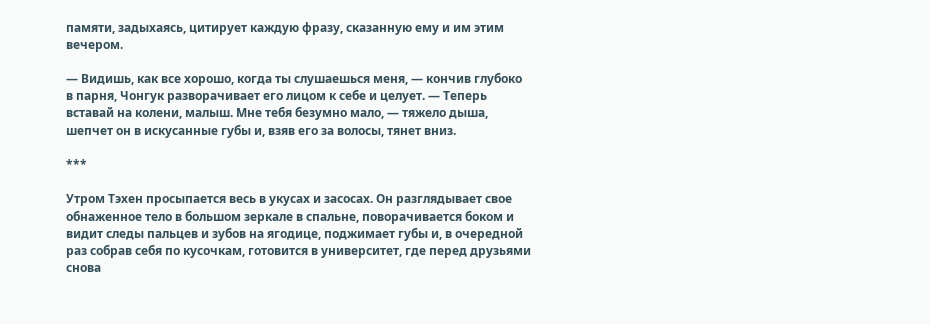памяти, задыхаясь, цитирует каждую фразу, сказанную ему и им этим вечером.

— Видишь, как все хорошо, когда ты слушаешься меня, — кончив глубоко в парня, Чонгук разворачивает его лицом к себе и целует. — Теперь вставай на колени, малыш. Мне тебя безумно мало, — тяжело дыша, шепчет он в искусанные губы и, взяв его за волосы, тянет вниз.

***

Утром Тэхен просыпается весь в укусах и засосах. Он разглядывает свое обнаженное тело в большом зеркале в спальне, поворачивается боком и видит следы пальцев и зубов на ягодице, поджимает губы и, в очередной раз собрав себя по кусочкам, готовится в университет, где перед друзьями снова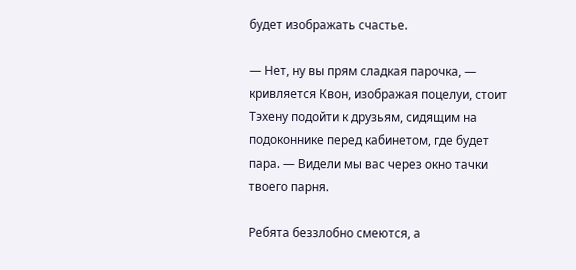будет изображать счастье.

— Нет, ну вы прям сладкая парочка, — кривляется Квон, изображая поцелуи, стоит Тэхену подойти к друзьям, сидящим на подоконнике перед кабинетом, где будет пара. — Видели мы вас через окно тачки твоего парня.

Ребята беззлобно смеются, а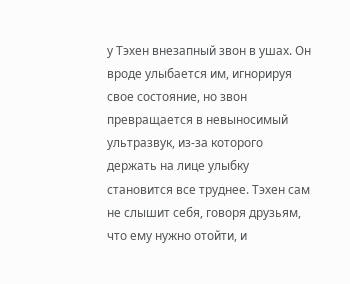у Тэхен внезапный звон в ушах. Он вроде улыбается им, игнорируя свое состояние, но звон превращается в невыносимый ультразвук, из-за которого держать на лице улыбку становится все труднее. Тэхен сам не слышит себя, говоря друзьям, что ему нужно отойти, и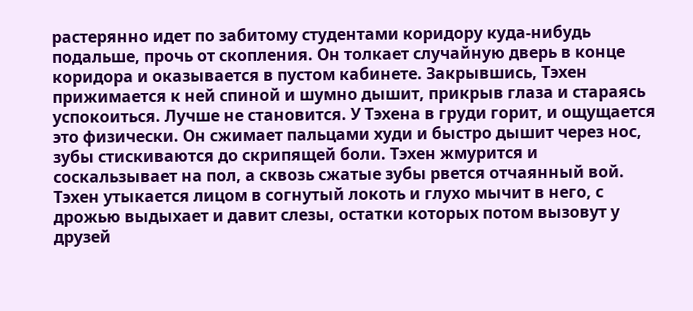растерянно идет по забитому студентами коридору куда-нибудь подальше, прочь от скопления. Он толкает случайную дверь в конце коридора и оказывается в пустом кабинете. Закрывшись, Тэхен прижимается к ней спиной и шумно дышит, прикрыв глаза и стараясь успокоиться. Лучше не становится. У Тэхена в груди горит, и ощущается это физически. Он сжимает пальцами худи и быстро дышит через нос, зубы стискиваются до скрипящей боли. Тэхен жмурится и соскальзывает на пол, а сквозь сжатые зубы рвется отчаянный вой. Тэхен утыкается лицом в согнутый локоть и глухо мычит в него, с дрожью выдыхает и давит слезы, остатки которых потом вызовут у друзей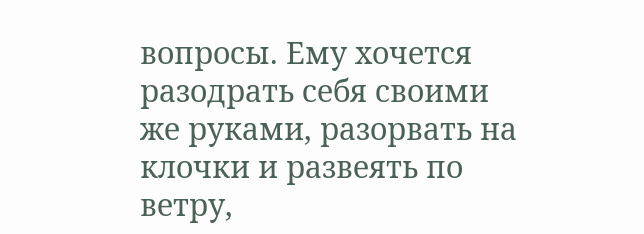вопросы. Ему хочется разодрать себя своими же руками, разорвать на клочки и развеять по ветру,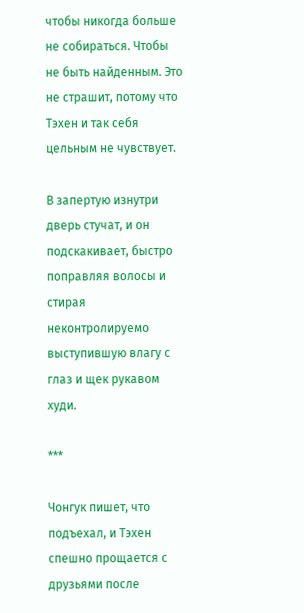чтобы никогда больше не собираться. Чтобы не быть найденным. Это не страшит, потому что Тэхен и так себя цельным не чувствует.

В запертую изнутри дверь стучат, и он подскакивает, быстро поправляя волосы и стирая неконтролируемо выступившую влагу с глаз и щек рукавом худи.

***

Чонгук пишет, что подъехал, и Тэхен спешно прощается с друзьями после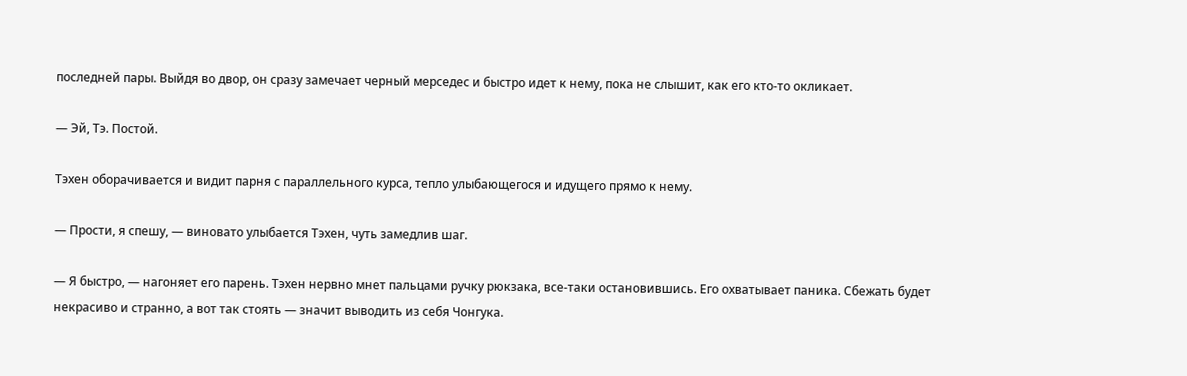последней пары. Выйдя во двор, он сразу замечает черный мерседес и быстро идет к нему, пока не слышит, как его кто-то окликает.

— Эй, Тэ. Постой.

Тэхен оборачивается и видит парня с параллельного курса, тепло улыбающегося и идущего прямо к нему.

— Прости, я спешу, — виновато улыбается Тэхен, чуть замедлив шаг.

— Я быстро, — нагоняет его парень. Тэхен нервно мнет пальцами ручку рюкзака, все-таки остановившись. Его охватывает паника. Сбежать будет некрасиво и странно, а вот так стоять — значит выводить из себя Чонгука.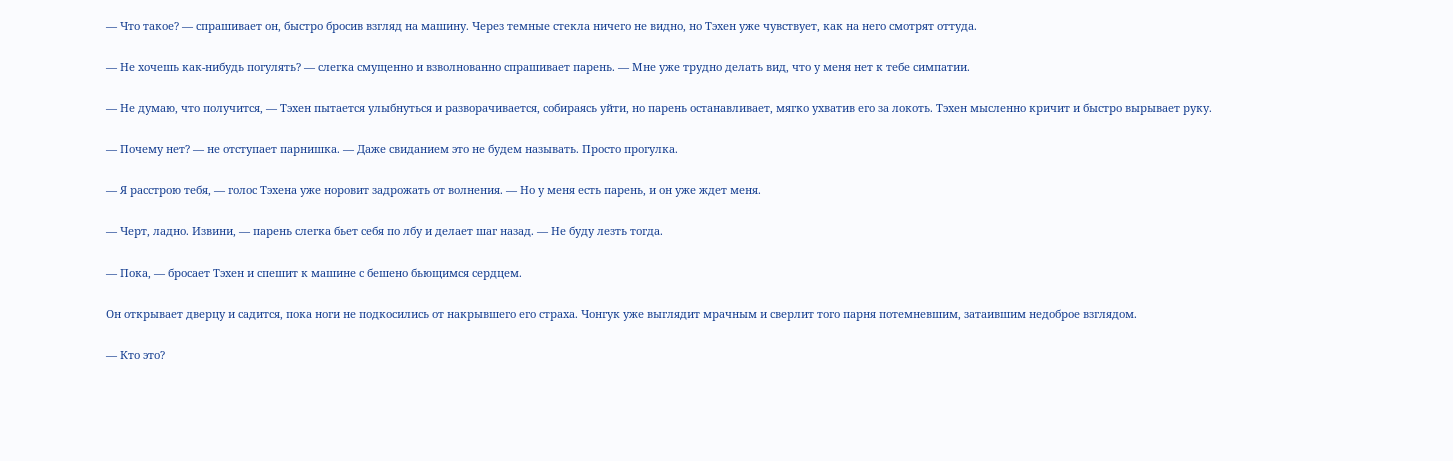— Что такое? — спрашивает он, быстро бросив взгляд на машину. Через темные стекла ничего не видно, но Тэхен уже чувствует, как на него смотрят оттуда.

— Не хочешь как-нибудь погулять? — слегка смущенно и взволнованно спрашивает парень. — Мне уже трудно делать вид, что у меня нет к тебе симпатии.

— Не думаю, что получится, — Тэхен пытается улыбнуться и разворачивается, собираясь уйти, но парень останавливает, мягко ухватив его за локоть. Тэхен мысленно кричит и быстро вырывает руку.

— Почему нет? — не отступает парнишка. — Даже свиданием это не будем называть. Просто прогулка.

— Я расстрою тебя, — голос Тэхена уже норовит задрожать от волнения. — Но у меня есть парень, и он уже ждет меня.

— Черт, ладно. Извини, — парень слегка бьет себя по лбу и делает шаг назад. — Не буду лезть тогда.

— Пока, — бросает Тэхен и спешит к машине с бешено бьющимся сердцем.

Он открывает дверцу и садится, пока ноги не подкосились от накрывшего его страха. Чонгук уже выглядит мрачным и сверлит того парня потемневшим, затаившим недоброе взглядом.

— Кто это?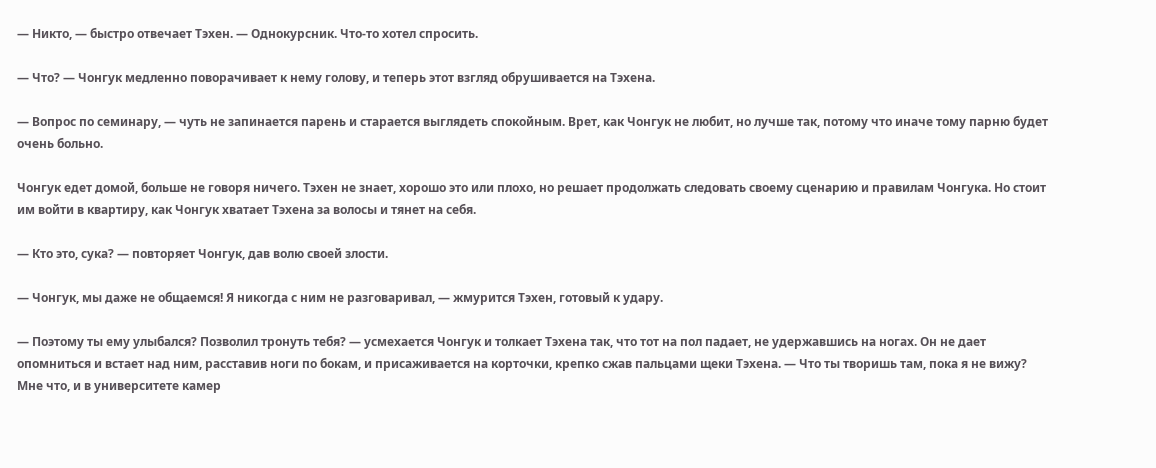— Никто, — быстро отвечает Тэхен. — Однокурсник. Что-то хотел спросить.

— Что? — Чонгук медленно поворачивает к нему голову, и теперь этот взгляд обрушивается на Тэхена.

— Вопрос по семинару, — чуть не запинается парень и старается выглядеть спокойным. Врет, как Чонгук не любит, но лучше так, потому что иначе тому парню будет очень больно.

Чонгук едет домой, больше не говоря ничего. Тэхен не знает, хорошо это или плохо, но решает продолжать следовать своему сценарию и правилам Чонгука. Но стоит им войти в квартиру, как Чонгук хватает Тэхена за волосы и тянет на себя.

— Кто это, сука? — повторяет Чонгук, дав волю своей злости.

— Чонгук, мы даже не общаемся! Я никогда с ним не разговаривал, — жмурится Тэхен, готовый к удару.

— Поэтому ты ему улыбался? Позволил тронуть тебя? — усмехается Чонгук и толкает Тэхена так, что тот на пол падает, не удержавшись на ногах. Он не дает опомниться и встает над ним, расставив ноги по бокам, и присаживается на корточки, крепко сжав пальцами щеки Тэхена. — Что ты творишь там, пока я не вижу? Мне что, и в университете камер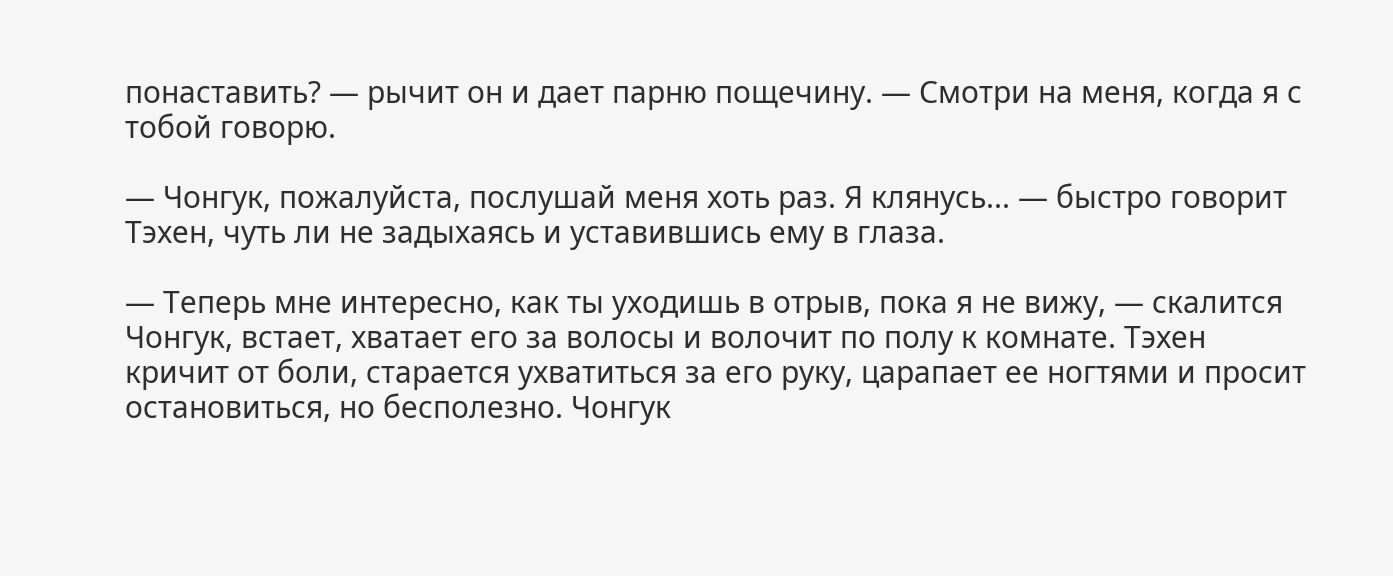понаставить? — рычит он и дает парню пощечину. — Смотри на меня, когда я с тобой говорю.

— Чонгук, пожалуйста, послушай меня хоть раз. Я клянусь... — быстро говорит Тэхен, чуть ли не задыхаясь и уставившись ему в глаза.

— Теперь мне интересно, как ты уходишь в отрыв, пока я не вижу, — скалится Чонгук, встает, хватает его за волосы и волочит по полу к комнате. Тэхен кричит от боли, старается ухватиться за его руку, царапает ее ногтями и просит остановиться, но бесполезно. Чонгук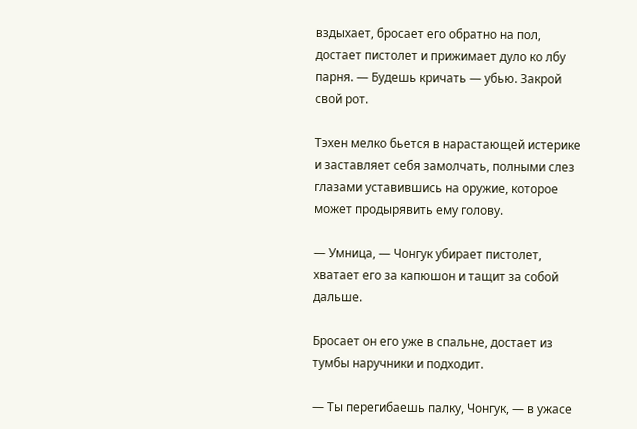вздыхает, бросает его обратно на пол, достает пистолет и прижимает дуло ко лбу парня. — Будешь кричать — убью. Закрой свой рот.

Тэхен мелко бьется в нарастающей истерике и заставляет себя замолчать, полными слез глазами уставившись на оружие, которое может продырявить ему голову.

— Умница, — Чонгук убирает пистолет, хватает его за капюшон и тащит за собой дальше.

Бросает он его уже в спальне, достает из тумбы наручники и подходит.

— Ты перегибаешь палку, Чонгук, — в ужасе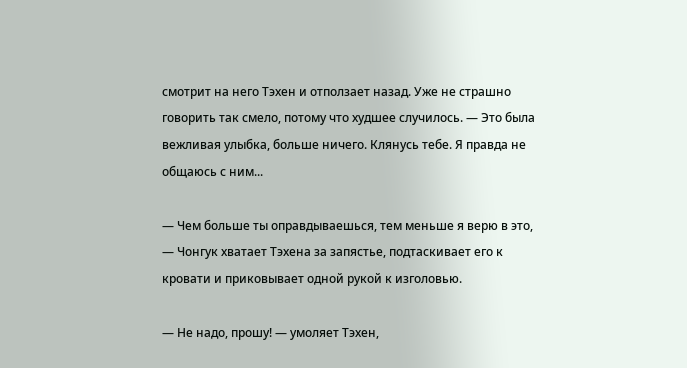смотрит на него Тэхен и отползает назад. Уже не страшно говорить так смело, потому что худшее случилось. — Это была вежливая улыбка, больше ничего. Клянусь тебе. Я правда не общаюсь с ним...

— Чем больше ты оправдываешься, тем меньше я верю в это, — Чонгук хватает Тэхена за запястье, подтаскивает его к кровати и приковывает одной рукой к изголовью.

— Не надо, прошу! — умоляет Тэхен,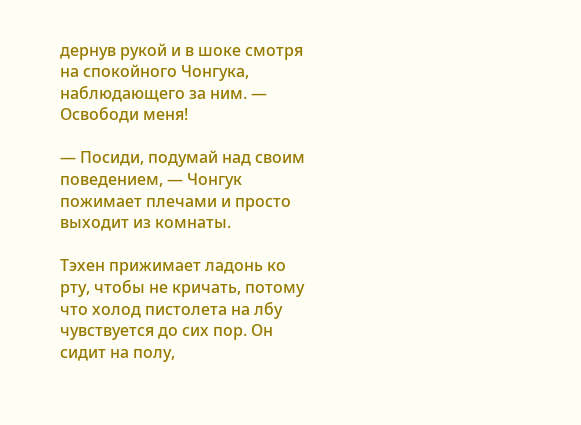дернув рукой и в шоке смотря на спокойного Чонгука, наблюдающего за ним. — Освободи меня!

— Посиди, подумай над своим поведением, — Чонгук пожимает плечами и просто выходит из комнаты.

Тэхен прижимает ладонь ко рту, чтобы не кричать, потому что холод пистолета на лбу чувствуется до сих пор. Он сидит на полу,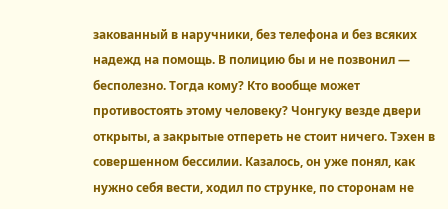закованный в наручники, без телефона и без всяких надежд на помощь. В полицию бы и не позвонил — бесполезно. Тогда кому? Кто вообще может противостоять этому человеку? Чонгуку везде двери открыты, а закрытые отпереть не стоит ничего. Тэхен в совершенном бессилии. Казалось, он уже понял, как нужно себя вести, ходил по струнке, по сторонам не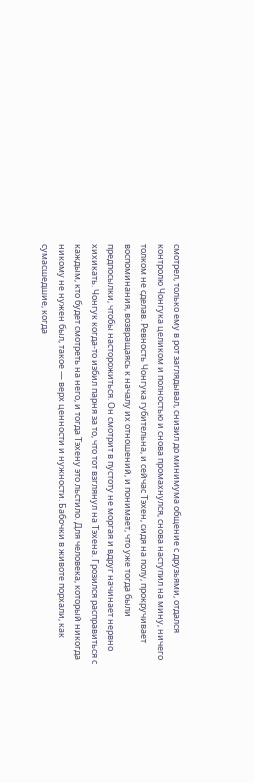смотрел, только ему в рот заглядывал, снизил до минимума общение с друзьями, отдался контролю Чонгука целиком и полностью и снова промахнулся, снова наступил на мину, ничего толком не сделав. Ревность Чонгука губительна, и сейчас Тэхен, сидя на полу, прокручивает воспоминания, возвращаясь к началу их отношений, и понимает, что уже тогда были предпосылки, чтобы насторожиться. Он смотрит в пустоту не моргая и вдруг начинает нервно хихикать. Чонгук когда-то избил парня за то, что тот взглянул на Тэхена. Грозился расправиться с каждым, кто будет смотреть на него, и тогда Тэхену это льстило. Для человека, который никогда никому не нужен был, такое — верх ценности и нужности. Бабочки в животе порхали, как сумасшедшие, когда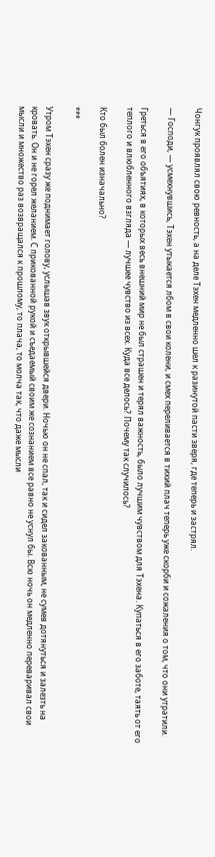Чонгук проявлял свою ревность, а на деле Тэхен медленно шел к разинутой пасти зверя, где теперь и застрял.

— Господи, — усмехнувшись, Тэхен утыкается лбом в свои колени, и смех переливается в тихий плач теперь уже скорби и сожаления о том, что они утратили.

Греться в его объятиях, в которых весь внешний мир не был страшен и терял важность, было лучшим чувством для Тэхена. Купаться в его заботе, таять от его теплого и влюбленного взгляда — лучшее чувство из всех. Куда все делось? Почему так случилось?

Кто был болен изначально?

***

Утром Тэхен сразу же поднимает голову, услышав звук открывшейся двери. Ночью он не спал, так и сидел закованным, не сумев дотянуться и залезть на кровать. Он и не горел желанием. С прикованной рукой и съедаемый своим же сознанием все равно не уснул бы. Всю ночь он медленно переваривал свои мысли и множество раз возвращался к прошлому, то плача, то молча так, что даже мысли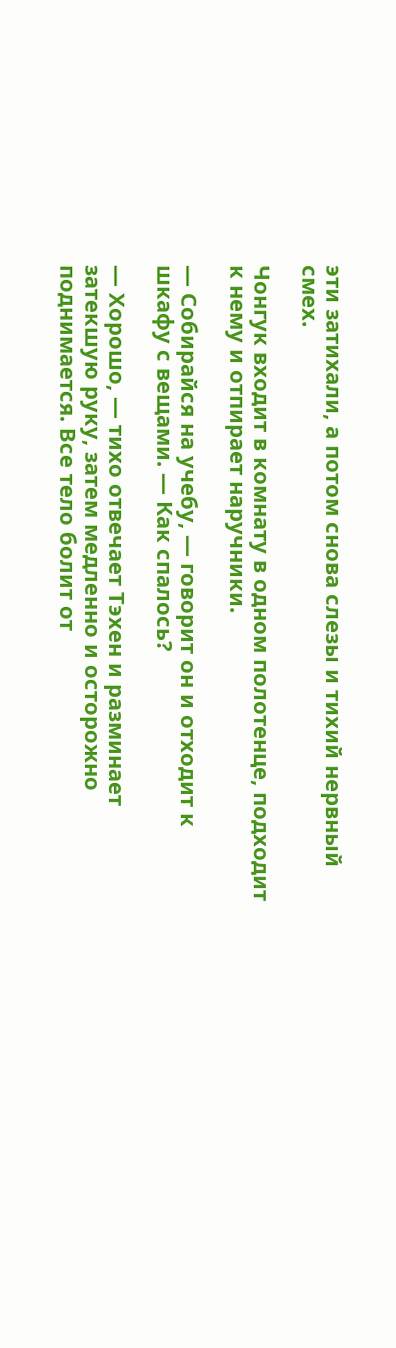эти затихали, а потом снова слезы и тихий нервный смех.

Чонгук входит в комнату в одном полотенце, подходит к нему и отпирает наручники.

— Собирайся на учебу, — говорит он и отходит к шкафу с вещами. — Как спалось?

— Хорошо, — тихо отвечает Тэхен и разминает затекшую руку, затем медленно и осторожно поднимается. Все тело болит от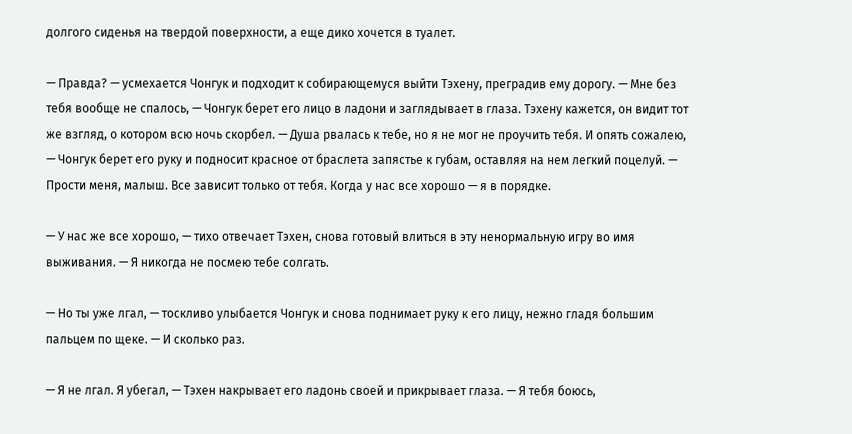долгого сиденья на твердой поверхности, а еще дико хочется в туалет.

— Правда? — усмехается Чонгук и подходит к собирающемуся выйти Тэхену, преградив ему дорогу. — Мне без тебя вообще не спалось, — Чонгук берет его лицо в ладони и заглядывает в глаза. Тэхену кажется, он видит тот же взгляд, о котором всю ночь скорбел. — Душа рвалась к тебе, но я не мог не проучить тебя. И опять сожалею, — Чонгук берет его руку и подносит красное от браслета запястье к губам, оставляя на нем легкий поцелуй. — Прости меня, малыш. Все зависит только от тебя. Когда у нас все хорошо — я в порядке.

— У нас же все хорошо, — тихо отвечает Тэхен, снова готовый влиться в эту ненормальную игру во имя выживания. — Я никогда не посмею тебе солгать.

— Но ты уже лгал, — тоскливо улыбается Чонгук и снова поднимает руку к его лицу, нежно гладя большим пальцем по щеке. — И сколько раз.

— Я не лгал. Я убегал, — Тэхен накрывает его ладонь своей и прикрывает глаза. — Я тебя боюсь,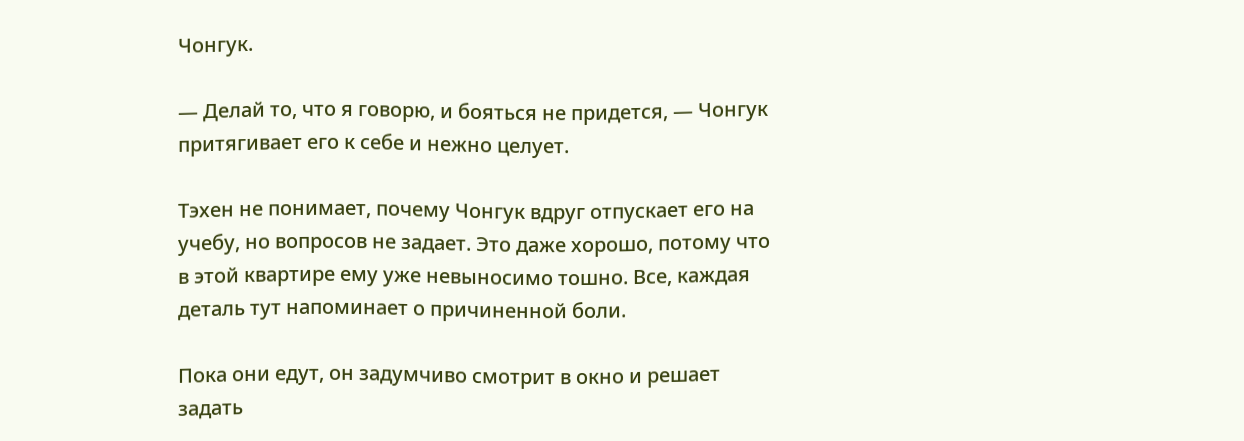Чонгук.

— Делай то, что я говорю, и бояться не придется, — Чонгук притягивает его к себе и нежно целует.

Тэхен не понимает, почему Чонгук вдруг отпускает его на учебу, но вопросов не задает. Это даже хорошо, потому что в этой квартире ему уже невыносимо тошно. Все, каждая деталь тут напоминает о причиненной боли.

Пока они едут, он задумчиво смотрит в окно и решает задать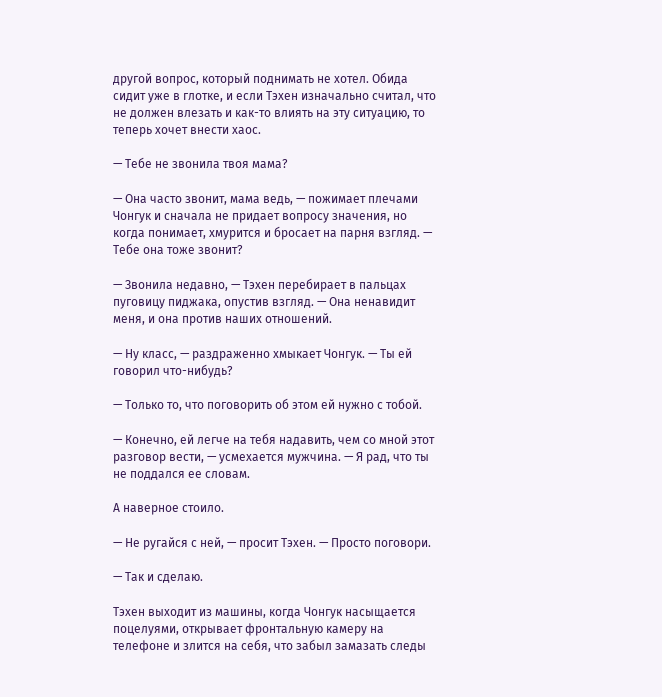другой вопрос, который поднимать не хотел. Обида сидит уже в глотке, и если Тэхен изначально считал, что не должен влезать и как-то влиять на эту ситуацию, то теперь хочет внести хаос.

— Тебе не звонила твоя мама?

— Она часто звонит, мама ведь, — пожимает плечами Чонгук и сначала не придает вопросу значения, но когда понимает, хмурится и бросает на парня взгляд. — Тебе она тоже звонит?

— Звонила недавно, — Тэхен перебирает в пальцах пуговицу пиджака, опустив взгляд. — Она ненавидит меня, и она против наших отношений.

— Ну класс, — раздраженно хмыкает Чонгук. — Ты ей говорил что-нибудь?

— Только то, что поговорить об этом ей нужно с тобой.

— Конечно, ей легче на тебя надавить, чем со мной этот разговор вести, — усмехается мужчина. — Я рад, что ты не поддался ее словам.

А наверное стоило.

— Не ругайся с ней, — просит Тэхен. — Просто поговори.

— Так и сделаю.

Тэхен выходит из машины, когда Чонгук насыщается поцелуями, открывает фронтальную камеру на телефоне и злится на себя, что забыл замазать следы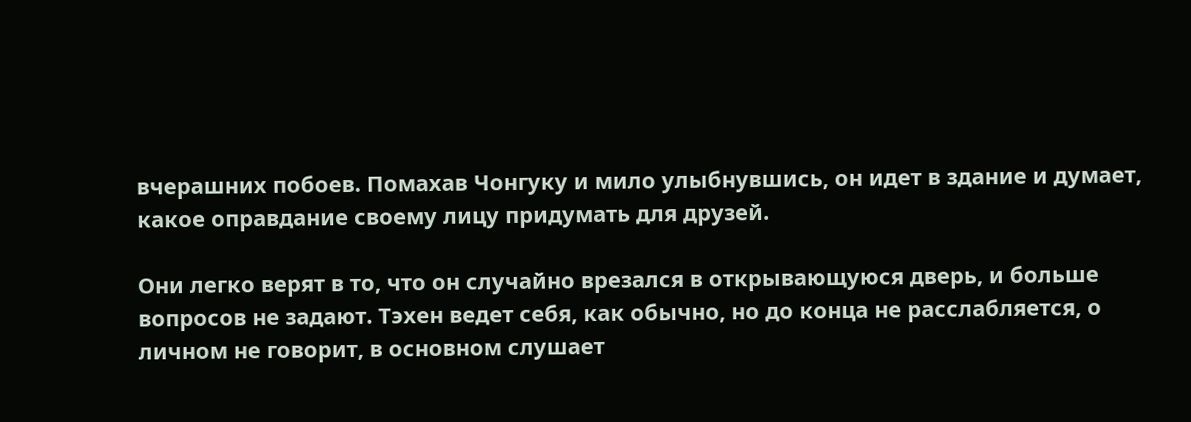вчерашних побоев. Помахав Чонгуку и мило улыбнувшись, он идет в здание и думает, какое оправдание своему лицу придумать для друзей.

Они легко верят в то, что он случайно врезался в открывающуюся дверь, и больше вопросов не задают. Тэхен ведет себя, как обычно, но до конца не расслабляется, о личном не говорит, в основном слушает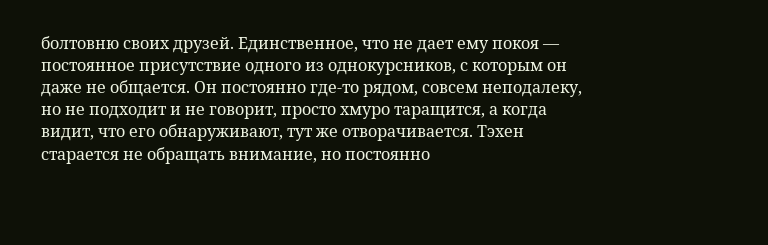болтовню своих друзей. Единственное, что не дает ему покоя — постоянное присутствие одного из однокурсников, с которым он даже не общается. Он постоянно где-то рядом, совсем неподалеку, но не подходит и не говорит, просто хмуро таращится, а когда видит, что его обнаруживают, тут же отворачивается. Тэхен старается не обращать внимание, но постоянно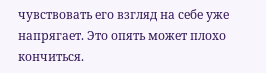чувствовать его взгляд на себе уже напрягает. Это опять может плохо кончиться.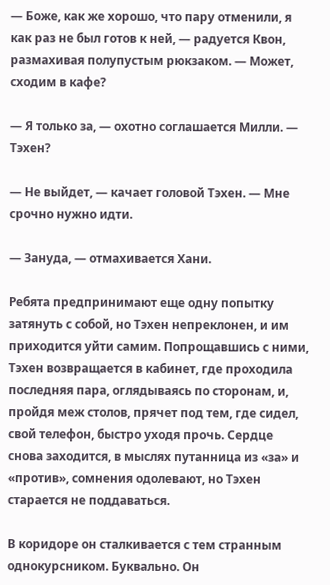— Боже, как же хорошо, что пару отменили, я как раз не был готов к ней, — радуется Квон, размахивая полупустым рюкзаком. — Может, сходим в кафе?

— Я только за, — охотно соглашается Милли. — Тэхен?

— Не выйдет, — качает головой Тэхен. — Мне срочно нужно идти.

— Зануда, — отмахивается Хани.

Ребята предпринимают еще одну попытку затянуть с собой, но Тэхен непреклонен, и им приходится уйти самим. Попрощавшись с ними, Тэхен возвращается в кабинет, где проходила последняя пара, оглядываясь по сторонам, и, пройдя меж столов, прячет под тем, где сидел, свой телефон, быстро уходя прочь. Сердце снова заходится, в мыслях путанница из «за» и «против», сомнения одолевают, но Тэхен старается не поддаваться.

В коридоре он сталкивается с тем странным однокурсником. Буквально. Он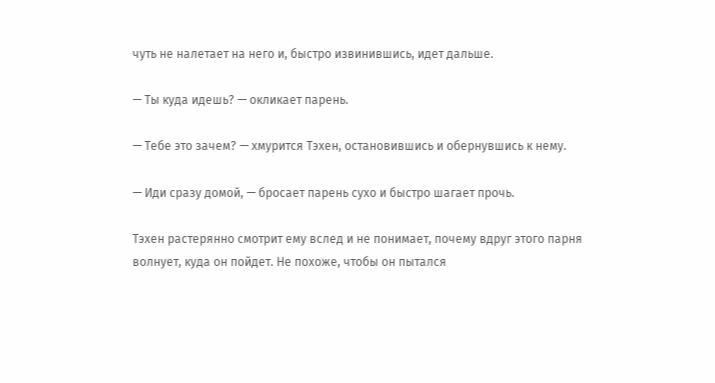чуть не налетает на него и, быстро извинившись, идет дальше.

— Ты куда идешь? — окликает парень.

— Тебе это зачем? — хмурится Тэхен, остановившись и обернувшись к нему.

— Иди сразу домой, — бросает парень сухо и быстро шагает прочь.

Тэхен растерянно смотрит ему вслед и не понимает, почему вдруг этого парня волнует, куда он пойдет. Не похоже, чтобы он пытался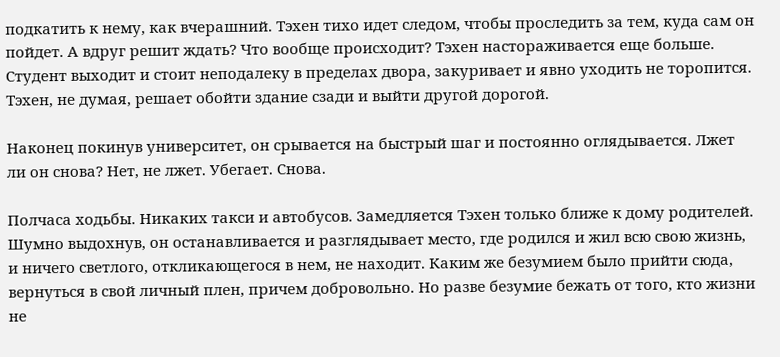подкатить к нему, как вчерашний. Тэхен тихо идет следом, чтобы проследить за тем, куда сам он пойдет. А вдруг решит ждать? Что вообще происходит? Тэхен настораживается еще больше. Студент выходит и стоит неподалеку в пределах двора, закуривает и явно уходить не торопится. Тэхен, не думая, решает обойти здание сзади и выйти другой дорогой.

Наконец покинув университет, он срывается на быстрый шаг и постоянно оглядывается. Лжет ли он снова? Нет, не лжет. Убегает. Снова.

Полчаса ходьбы. Никаких такси и автобусов. Замедляется Тэхен только ближе к дому родителей. Шумно выдохнув, он останавливается и разглядывает место, где родился и жил всю свою жизнь, и ничего светлого, откликающегося в нем, не находит. Каким же безумием было прийти сюда, вернуться в свой личный плен, причем добровольно. Но разве безумие бежать от того, кто жизни не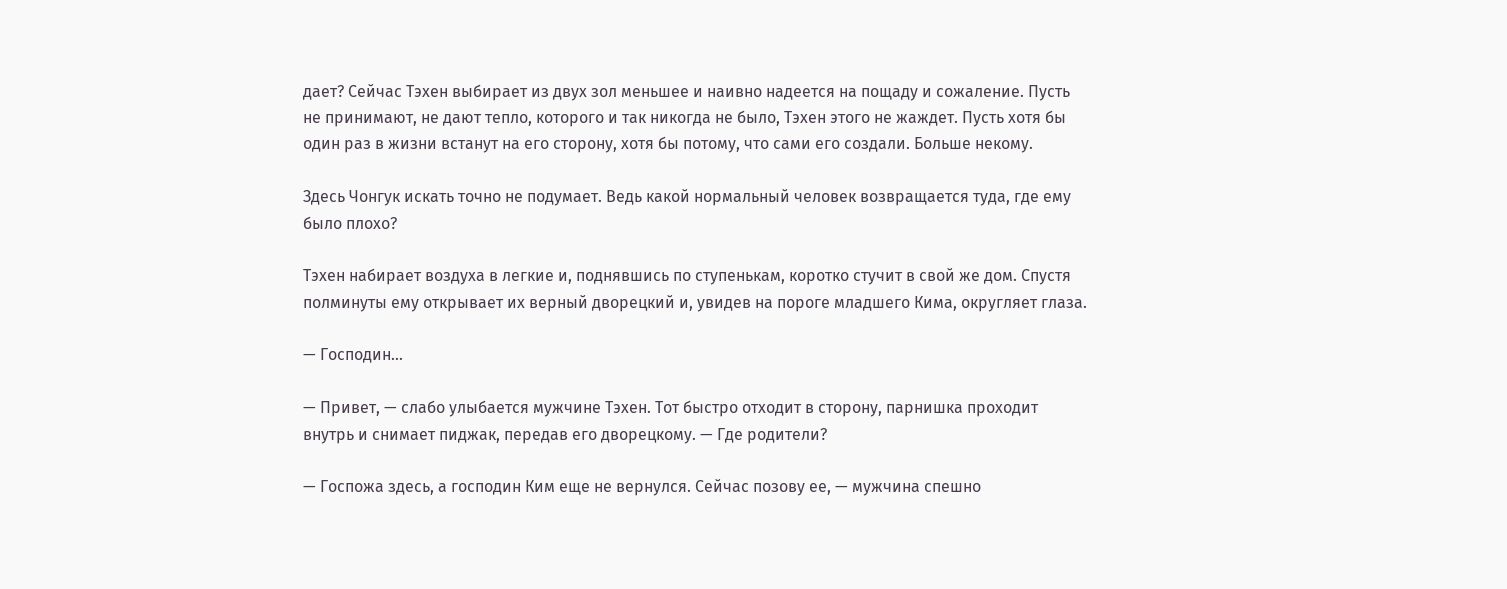дает? Сейчас Тэхен выбирает из двух зол меньшее и наивно надеется на пощаду и сожаление. Пусть не принимают, не дают тепло, которого и так никогда не было, Тэхен этого не жаждет. Пусть хотя бы один раз в жизни встанут на его сторону, хотя бы потому, что сами его создали. Больше некому.

Здесь Чонгук искать точно не подумает. Ведь какой нормальный человек возвращается туда, где ему было плохо?

Тэхен набирает воздуха в легкие и, поднявшись по ступенькам, коротко стучит в свой же дом. Спустя полминуты ему открывает их верный дворецкий и, увидев на пороге младшего Кима, округляет глаза.

— Господин...

— Привет, — слабо улыбается мужчине Тэхен. Тот быстро отходит в сторону, парнишка проходит внутрь и снимает пиджак, передав его дворецкому. — Где родители?

— Госпожа здесь, а господин Ким еще не вернулся. Сейчас позову ее, — мужчина спешно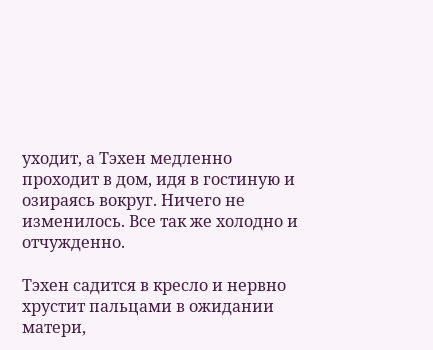уходит, а Тэхен медленно проходит в дом, идя в гостиную и озираясь вокруг. Ничего не изменилось. Все так же холодно и отчужденно.

Тэхен садится в кресло и нервно хрустит пальцами в ожидании матери,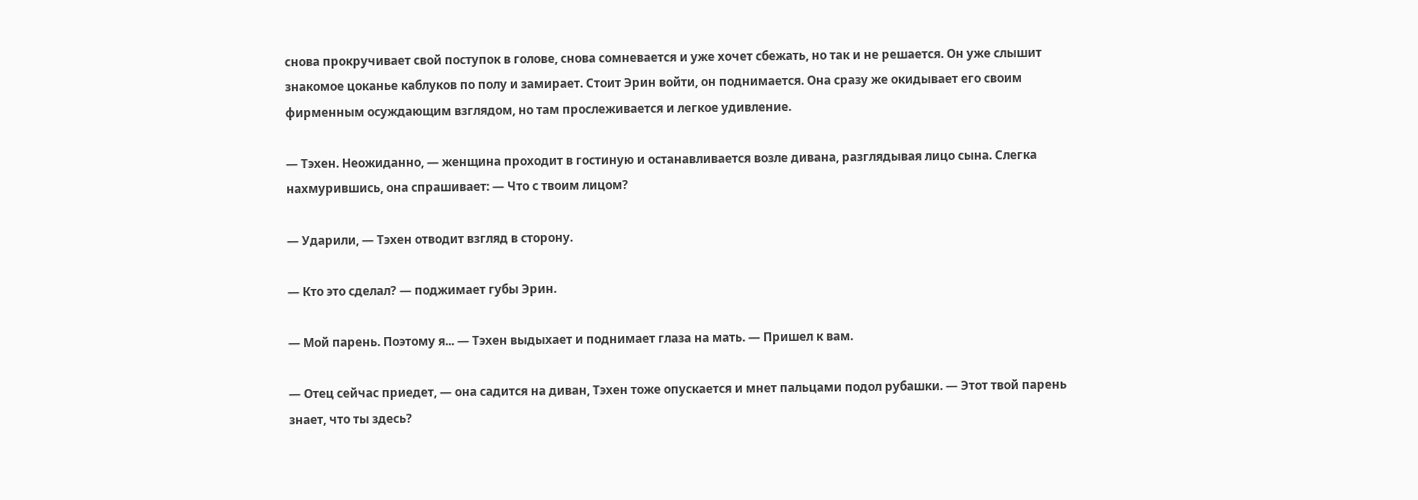снова прокручивает свой поступок в голове, снова сомневается и уже хочет сбежать, но так и не решается. Он уже слышит знакомое цоканье каблуков по полу и замирает. Стоит Эрин войти, он поднимается. Она сразу же окидывает его своим фирменным осуждающим взглядом, но там прослеживается и легкое удивление.

— Тэхен. Неожиданно, — женщина проходит в гостиную и останавливается возле дивана, разглядывая лицо сына. Слегка нахмурившись, она спрашивает: — Что с твоим лицом?

— Ударили, — Тэхен отводит взгляд в сторону.

— Кто это сделал? — поджимает губы Эрин.

— Мой парень. Поэтому я... — Тэхен выдыхает и поднимает глаза на мать. — Пришел к вам.

— Отец сейчас приедет, — она садится на диван, Тэхен тоже опускается и мнет пальцами подол рубашки. — Этот твой парень знает, что ты здесь?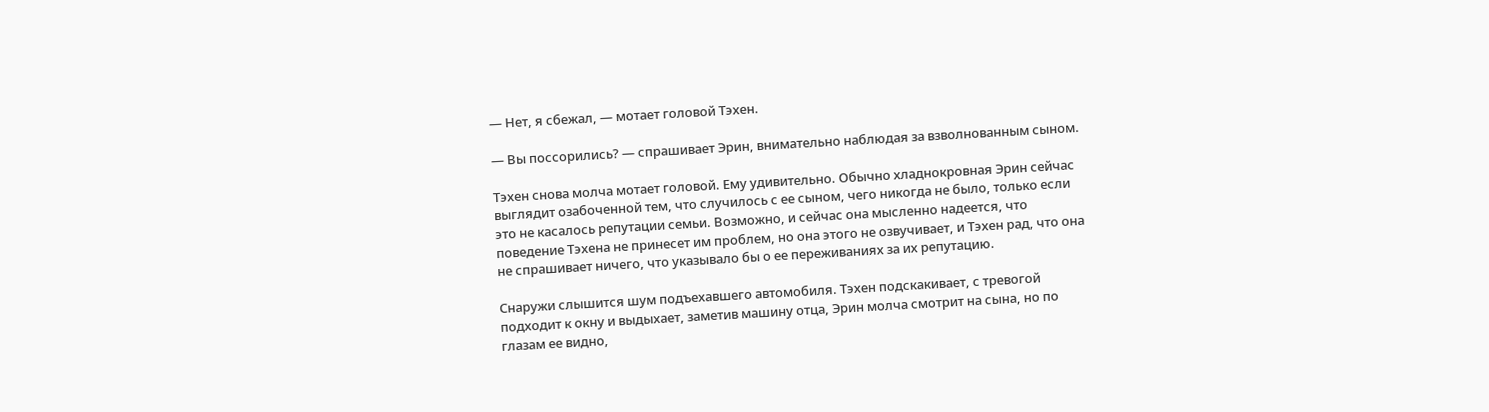— Нет, я сбежал, — мотает головой Тэхен.

— Вы поссорились? — спрашивает Эрин, внимательно наблюдая за взволнованным сыном.

Тэхен снова молча мотает головой. Ему удивительно. Обычно хладнокровная Эрин сейчас выглядит озабоченной тем, что случилось с ее сыном, чего никогда не было, только если это не касалось репутации семьи. Возможно, и сейчас она мысленно надеется, что поведение Тэхена не принесет им проблем, но она этого не озвучивает, и Тэхен рад, что она не спрашивает ничего, что указывало бы о ее переживаниях за их репутацию.

Снаружи слышится шум подъехавшего автомобиля. Тэхен подскакивает, с тревогой подходит к окну и выдыхает, заметив машину отца, Эрин молча смотрит на сына, но по глазам ее видно,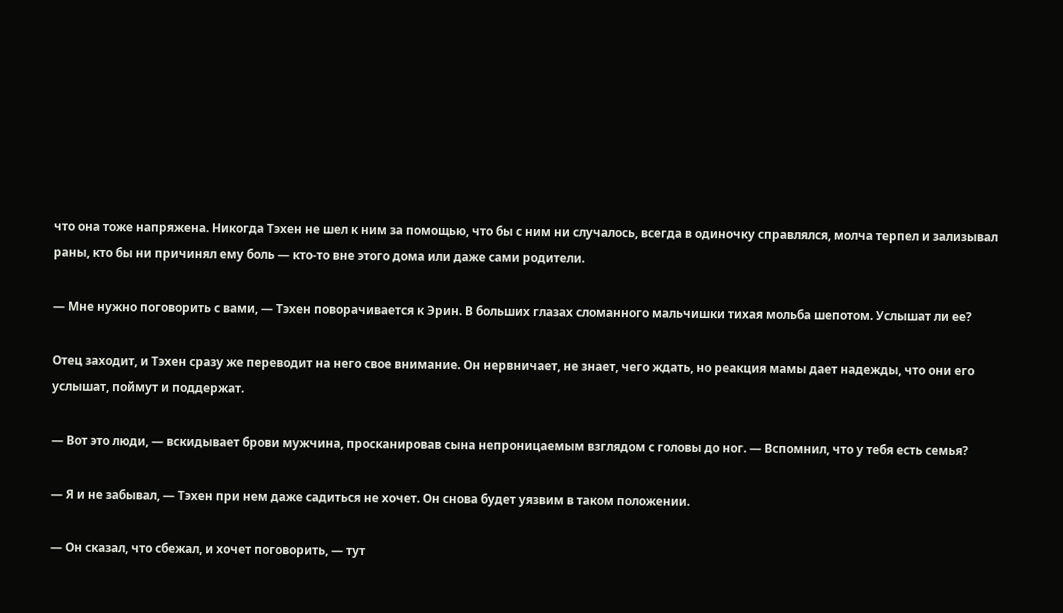что она тоже напряжена. Никогда Тэхен не шел к ним за помощью, что бы с ним ни случалось, всегда в одиночку справлялся, молча терпел и зализывал раны, кто бы ни причинял ему боль — кто-то вне этого дома или даже сами родители.

— Мне нужно поговорить с вами, — Тэхен поворачивается к Эрин. В больших глазах сломанного мальчишки тихая мольба шепотом. Услышат ли ее?

Отец заходит, и Тэхен сразу же переводит на него свое внимание. Он нервничает, не знает, чего ждать, но реакция мамы дает надежды, что они его услышат, поймут и поддержат.

— Вот это люди, — вскидывает брови мужчина, просканировав сына непроницаемым взглядом с головы до ног. — Вспомнил, что у тебя есть семья?

— Я и не забывал, — Тэхен при нем даже садиться не хочет. Он снова будет уязвим в таком положении.

— Он сказал, что сбежал, и хочет поговорить, — тут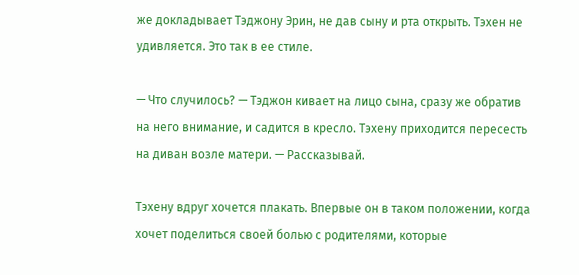же докладывает Тэджону Эрин, не дав сыну и рта открыть. Тэхен не удивляется. Это так в ее стиле.

— Что случилось? — Тэджон кивает на лицо сына, сразу же обратив на него внимание, и садится в кресло. Тэхену приходится пересесть на диван возле матери. — Рассказывай.

Тэхену вдруг хочется плакать. Впервые он в таком положении, когда хочет поделиться своей болью с родителями, которые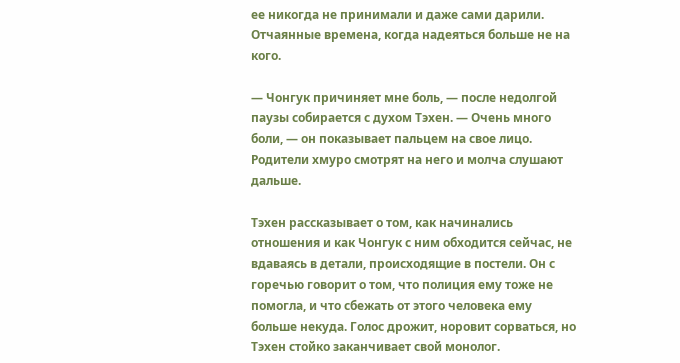ее никогда не принимали и даже сами дарили. Отчаянные времена, когда надеяться больше не на кого.

— Чонгук причиняет мне боль, — после недолгой паузы собирается с духом Тэхен. — Очень много боли, — он показывает пальцем на свое лицо. Родители хмуро смотрят на него и молча слушают дальше.

Тэхен рассказывает о том, как начинались отношения и как Чонгук с ним обходится сейчас, не вдаваясь в детали, происходящие в постели. Он с горечью говорит о том, что полиция ему тоже не помогла, и что сбежать от этого человека ему больше некуда. Голос дрожит, норовит сорваться, но Тэхен стойко заканчивает свой монолог.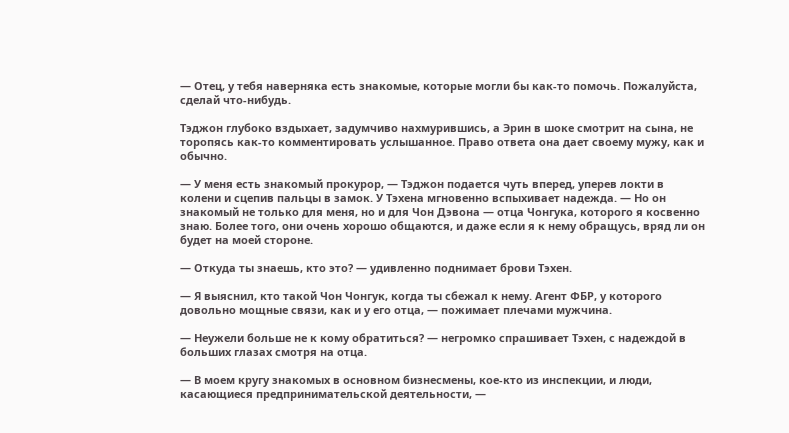— Отец, у тебя наверняка есть знакомые, которые могли бы как-то помочь. Пожалуйста, сделай что-нибудь.

Тэджон глубоко вздыхает, задумчиво нахмурившись, а Эрин в шоке смотрит на сына, не торопясь как-то комментировать услышанное. Право ответа она дает своему мужу, как и обычно.

— У меня есть знакомый прокурор, — Тэджон подается чуть вперед, уперев локти в колени и сцепив пальцы в замок. У Тэхена мгновенно вспыхивает надежда. — Но он знакомый не только для меня, но и для Чон Дэвона — отца Чонгука, которого я косвенно знаю. Более того, они очень хорошо общаются, и даже если я к нему обращусь, вряд ли он будет на моей стороне.

— Откуда ты знаешь, кто это? — удивленно поднимает брови Тэхен.

— Я выяснил, кто такой Чон Чонгук, когда ты сбежал к нему. Агент ФБР, у которого довольно мощные связи, как и у его отца, — пожимает плечами мужчина.

— Неужели больше не к кому обратиться? — негромко спрашивает Тэхен, с надеждой в больших глазах смотря на отца.

— В моем кругу знакомых в основном бизнесмены, кое-кто из инспекции, и люди, касающиеся предпринимательской деятельности, —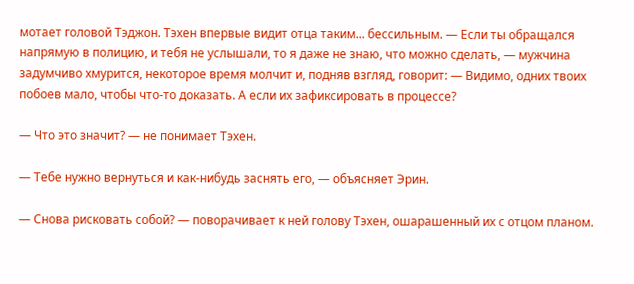мотает головой Тэджон. Тэхен впервые видит отца таким... бессильным. — Если ты обращался напрямую в полицию, и тебя не услышали, то я даже не знаю, что можно сделать, — мужчина задумчиво хмурится, некоторое время молчит и, подняв взгляд, говорит: — Видимо, одних твоих побоев мало, чтобы что-то доказать. А если их зафиксировать в процессе?

— Что это значит? — не понимает Тэхен.

— Тебе нужно вернуться и как-нибудь заснять его, — объясняет Эрин.

— Снова рисковать собой? — поворачивает к ней голову Тэхен, ошарашенный их с отцом планом.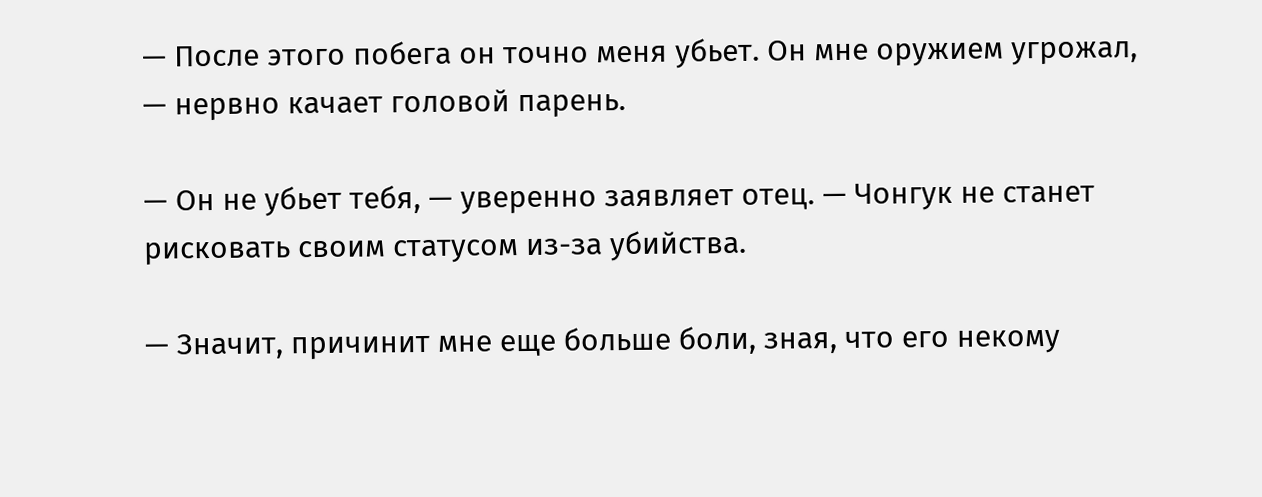— После этого побега он точно меня убьет. Он мне оружием угрожал, — нервно качает головой парень.

— Он не убьет тебя, — уверенно заявляет отец. — Чонгук не станет рисковать своим статусом из-за убийства.

— Значит, причинит мне еще больше боли, зная, что его некому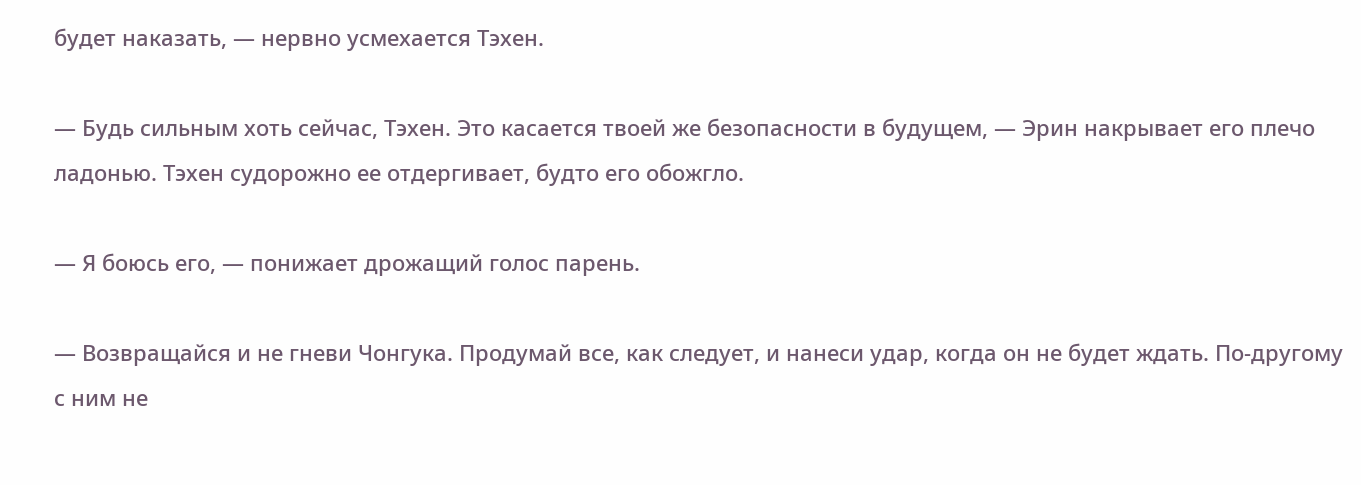будет наказать, — нервно усмехается Тэхен.

— Будь сильным хоть сейчас, Тэхен. Это касается твоей же безопасности в будущем, — Эрин накрывает его плечо ладонью. Тэхен судорожно ее отдергивает, будто его обожгло.

— Я боюсь его, — понижает дрожащий голос парень.

— Возвращайся и не гневи Чонгука. Продумай все, как следует, и нанеси удар, когда он не будет ждать. По-другому с ним не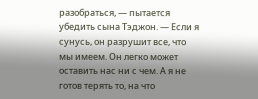разобраться, — пытается убедить сына Тэджон. — Если я сунусь, он разрушит все, что мы имеем. Он легко может оставить нас ни с чем. А я не готов терять то, на что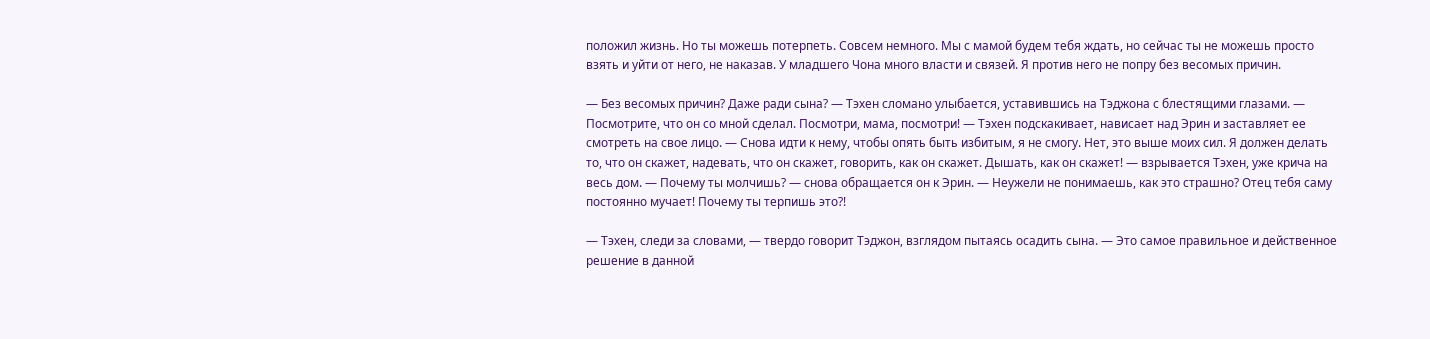положил жизнь. Но ты можешь потерпеть. Совсем немного. Мы с мамой будем тебя ждать, но сейчас ты не можешь просто взять и уйти от него, не наказав. У младшего Чона много власти и связей. Я против него не попру без весомых причин.

— Без весомых причин? Даже ради сына? — Тэхен сломано улыбается, уставившись на Тэджона с блестящими глазами. — Посмотрите, что он со мной сделал. Посмотри, мама, посмотри! — Тэхен подскакивает, нависает над Эрин и заставляет ее смотреть на свое лицо. — Снова идти к нему, чтобы опять быть избитым, я не смогу. Нет, это выше моих сил. Я должен делать то, что он скажет, надевать, что он скажет, говорить, как он скажет. Дышать, как он скажет! — взрывается Тэхен, уже крича на весь дом. — Почему ты молчишь? — снова обращается он к Эрин. — Неужели не понимаешь, как это страшно? Отец тебя саму постоянно мучает! Почему ты терпишь это?!

— Тэхен, следи за словами, — твердо говорит Тэджон, взглядом пытаясь осадить сына. — Это самое правильное и действенное решение в данной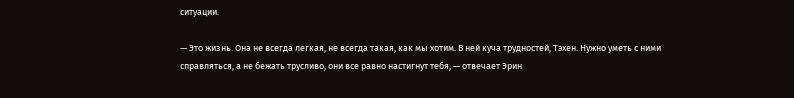ситуации.

— Это жизнь. Она не всегда легкая, не всегда такая, как мы хотим. В ней куча трудностей, Тэхен. Нужно уметь с ними справляться, а не бежать трусливо, они все равно настигнут тебя, — отвечает Эрин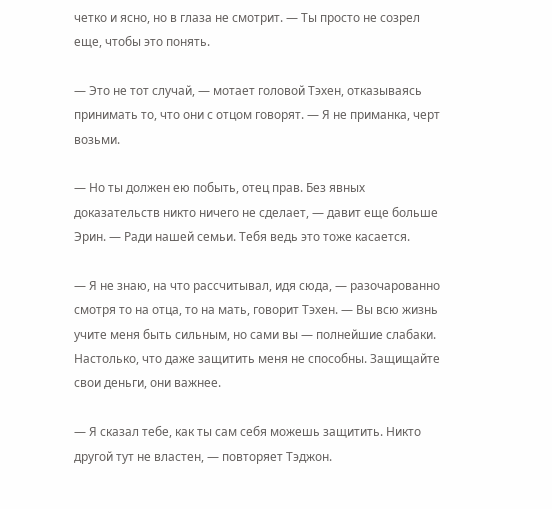четко и ясно, но в глаза не смотрит. — Ты просто не созрел еще, чтобы это понять.

— Это не тот случай, — мотает головой Тэхен, отказываясь принимать то, что они с отцом говорят. — Я не приманка, черт возьми.

— Но ты должен ею побыть, отец прав. Без явных доказательств никто ничего не сделает, — давит еще больше Эрин. — Ради нашей семьи. Тебя ведь это тоже касается.

— Я не знаю, на что рассчитывал, идя сюда, — разочарованно смотря то на отца, то на мать, говорит Тэхен. — Вы всю жизнь учите меня быть сильным, но сами вы — полнейшие слабаки. Настолько, что даже защитить меня не способны. Защищайте свои деньги, они важнее.

— Я сказал тебе, как ты сам себя можешь защитить. Никто другой тут не властен, — повторяет Тэджон.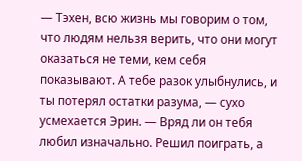— Тэхен, всю жизнь мы говорим о том, что людям нельзя верить, что они могут оказаться не теми, кем себя показывают. А тебе разок улыбнулись, и ты потерял остатки разума, — сухо усмехается Эрин. — Вряд ли он тебя любил изначально. Решил поиграть, а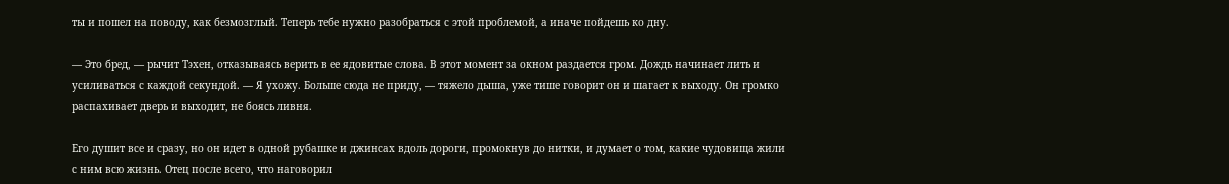ты и пошел на поводу, как безмозглый. Теперь тебе нужно разобраться с этой проблемой, а иначе пойдешь ко дну.

— Это бред, — рычит Тэхен, отказываясь верить в ее ядовитые слова. В этот момент за окном раздается гром. Дождь начинает лить и усиливаться с каждой секундой. — Я ухожу. Больше сюда не приду, — тяжело дыша, уже тише говорит он и шагает к выходу. Он громко распахивает дверь и выходит, не боясь ливня.

Его душит все и сразу, но он идет в одной рубашке и джинсах вдоль дороги, промокнув до нитки, и думает о том, какие чудовища жили с ним всю жизнь. Отец после всего, что наговорил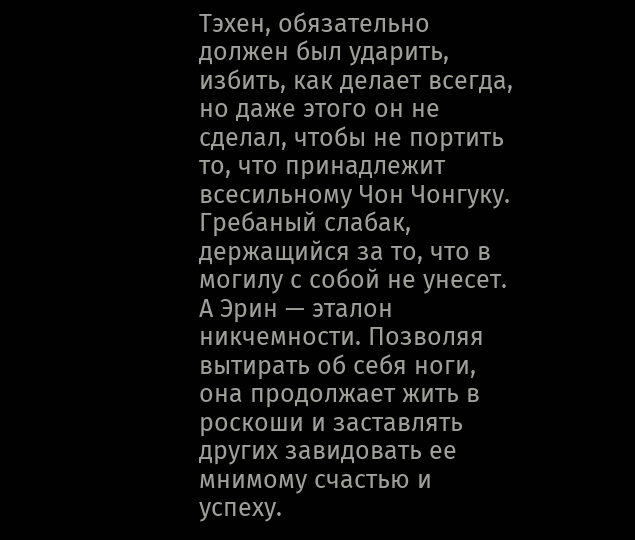Тэхен, обязательно должен был ударить, избить, как делает всегда, но даже этого он не сделал, чтобы не портить то, что принадлежит всесильному Чон Чонгуку. Гребаный слабак, держащийся за то, что в могилу с собой не унесет. А Эрин — эталон никчемности. Позволяя вытирать об себя ноги, она продолжает жить в роскоши и заставлять других завидовать ее мнимому счастью и успеху.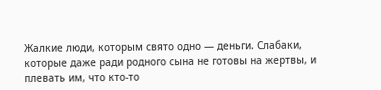Жалкие люди, которым свято одно — деньги. Слабаки, которые даже ради родного сына не готовы на жертвы, и плевать им, что кто-то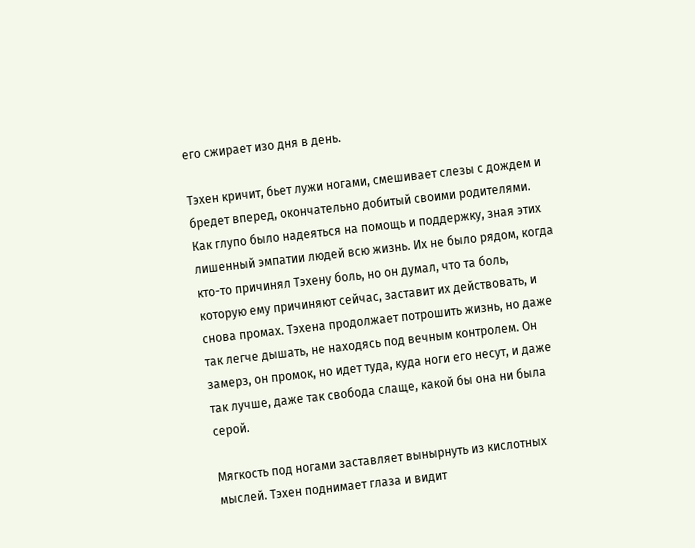его сжирает изо дня в день.

Тэхен кричит, бьет лужи ногами, смешивает слезы с дождем и бредет вперед, окончательно добитый своими родителями. Как глупо было надеяться на помощь и поддержку, зная этих лишенный эмпатии людей всю жизнь. Их не было рядом, когда кто-то причинял Тэхену боль, но он думал, что та боль, которую ему причиняют сейчас, заставит их действовать, и снова промах. Тэхена продолжает потрошить жизнь, но даже так легче дышать, не находясь под вечным контролем. Он замерз, он промок, но идет туда, куда ноги его несут, и даже так лучше, даже так свобода слаще, какой бы она ни была серой.

Мягкость под ногами заставляет вынырнуть из кислотных мыслей. Тэхен поднимает глаза и видит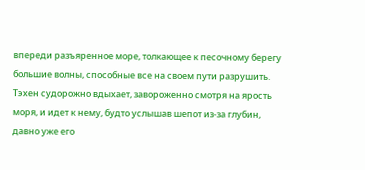впереди разъяренное море, толкающее к песочному берегу большие волны, способные все на своем пути разрушить. Тэхен судорожно вдыхает, завороженно смотря на ярость моря, и идет к нему, будто услышав шепот из-за глубин, давно уже его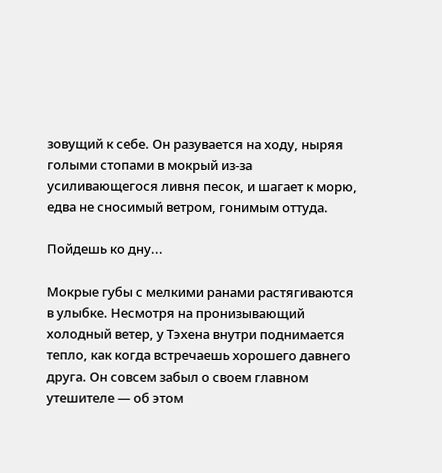зовущий к себе. Он разувается на ходу, ныряя голыми стопами в мокрый из-за усиливающегося ливня песок, и шагает к морю, едва не сносимый ветром, гонимым оттуда.

Пойдешь ко дну...

Мокрые губы с мелкими ранами растягиваются в улыбке. Несмотря на пронизывающий холодный ветер, у Тэхена внутри поднимается тепло, как когда встречаешь хорошего давнего друга. Он совсем забыл о своем главном утешителе — об этом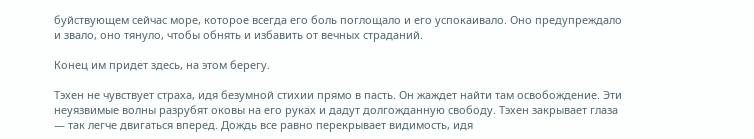буйствующем сейчас море, которое всегда его боль поглощало и его успокаивало. Оно предупреждало и звало, оно тянуло, чтобы обнять и избавить от вечных страданий.

Конец им придет здесь, на этом берегу.

Тэхен не чувствует страха, идя безумной стихии прямо в пасть. Он жаждет найти там освобождение. Эти неуязвимые волны разрубят оковы на его руках и дадут долгожданную свободу. Тэхен закрывает глаза — так легче двигаться вперед. Дождь все равно перекрывает видимость, идя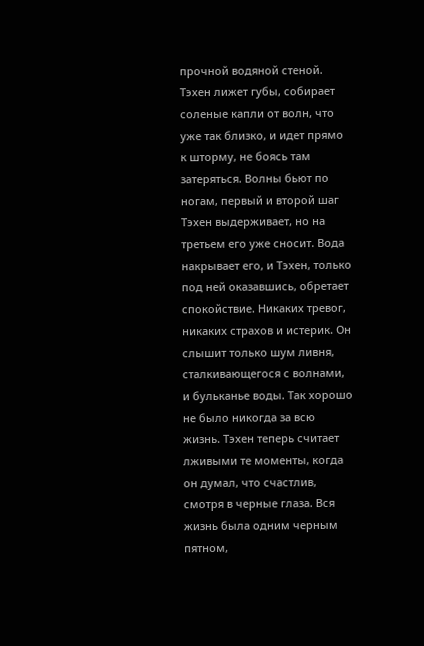прочной водяной стеной. Тэхен лижет губы, собирает соленые капли от волн, что уже так близко, и идет прямо к шторму, не боясь там затеряться. Волны бьют по ногам, первый и второй шаг Тэхен выдерживает, но на третьем его уже сносит. Вода накрывает его, и Тэхен, только под ней оказавшись, обретает спокойствие. Никаких тревог, никаких страхов и истерик. Он слышит только шум ливня, сталкивающегося с волнами, и бульканье воды. Так хорошо не было никогда за всю жизнь. Тэхен теперь считает лживыми те моменты, когда он думал, что счастлив, смотря в черные глаза. Вся жизнь была одним черным пятном,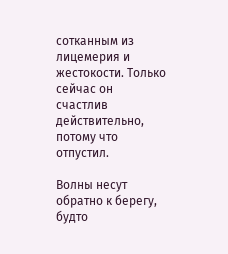сотканным из лицемерия и жестокости. Только сейчас он счастлив действительно, потому что отпустил.

Волны несут обратно к берегу, будто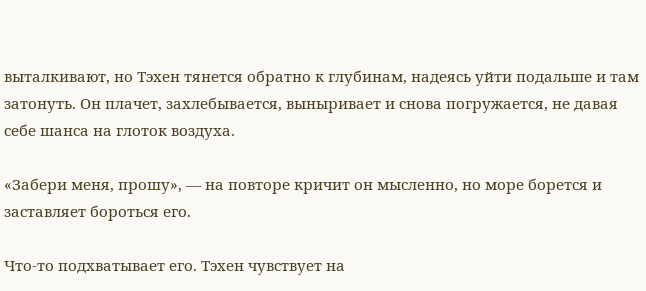выталкивают, но Тэхен тянется обратно к глубинам, надеясь уйти подальше и там затонуть. Он плачет, захлебывается, выныривает и снова погружается, не давая себе шанса на глоток воздуха.

«Забери меня, прошу», — на повторе кричит он мысленно, но море борется и заставляет бороться его.

Что-то подхватывает его. Тэхен чувствует на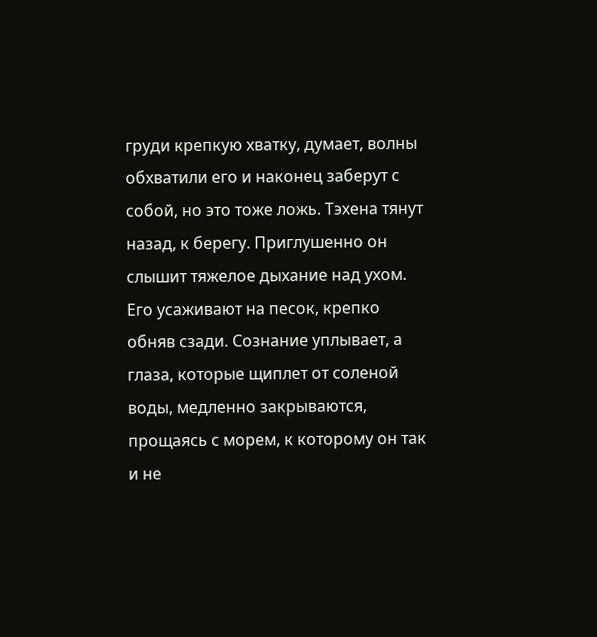груди крепкую хватку, думает, волны обхватили его и наконец заберут с собой, но это тоже ложь. Тэхена тянут назад, к берегу. Приглушенно он слышит тяжелое дыхание над ухом. Его усаживают на песок, крепко обняв сзади. Сознание уплывает, а глаза, которые щиплет от соленой воды, медленно закрываются, прощаясь с морем, к которому он так и не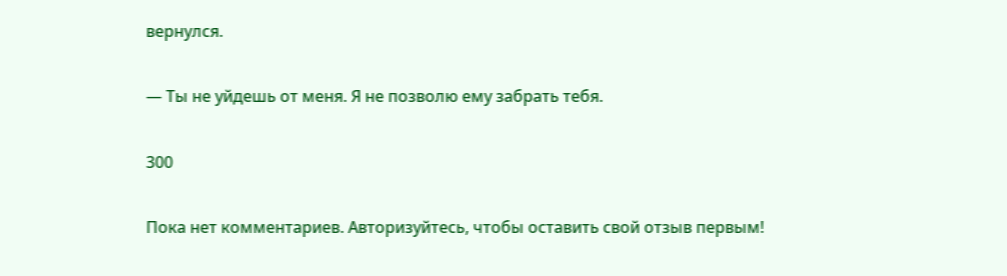вернулся.

— Ты не уйдешь от меня. Я не позволю ему забрать тебя.

300

Пока нет комментариев. Авторизуйтесь, чтобы оставить свой отзыв первым!